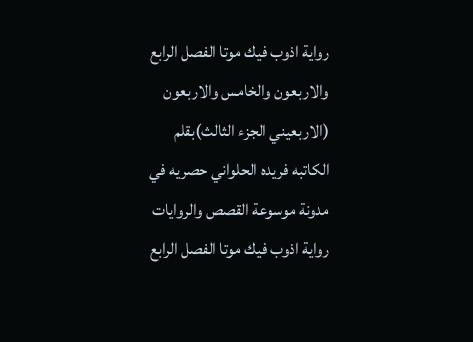رواية اذوب فيك موتا الفصل الرابع والاربعون والخامس والاربعون (الاربعيني الجزء الثالث)بقلم الكاتبه فريده الحلواني حصريه في مدونة موسوعة القصص والروايات
رواية اذوب فيك موتا الفصل الرابع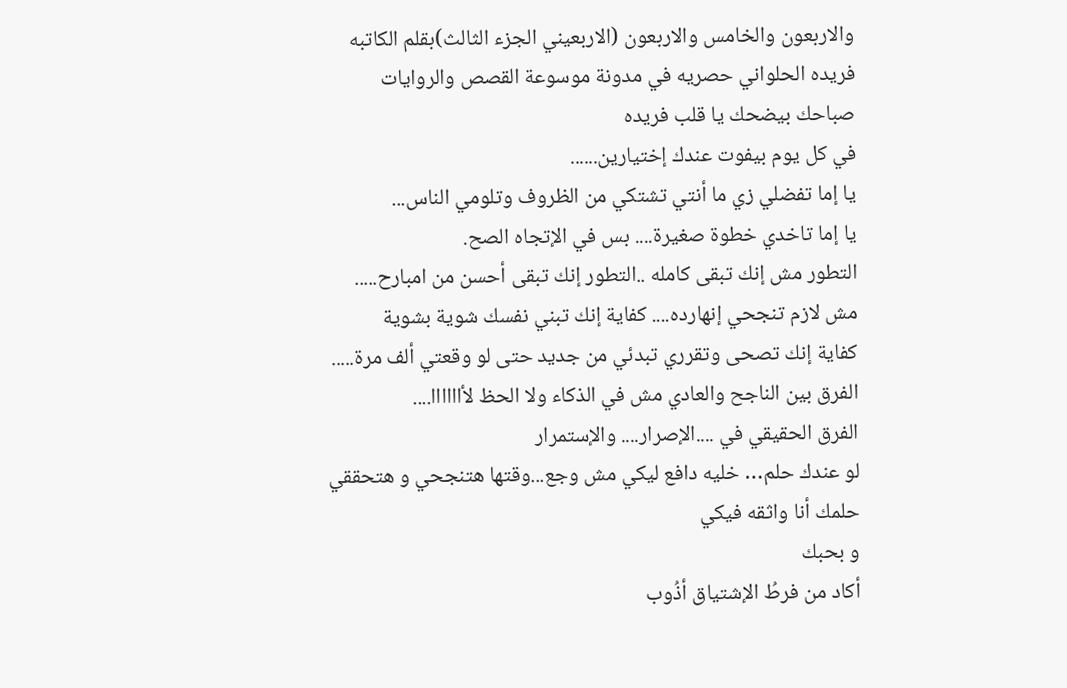والاربعون والخامس والاربعون (الاربعيني الجزء الثالث)بقلم الكاتبه فريده الحلواني حصريه في مدونة موسوعة القصص والروايات
صباحك بيضحك يا قلب فريده
في كل يوم بيفوت عندك إختيارين......
يا إما تفضلي زي ما أنتي تشتكي من الظروف وتلومي الناس...
يا إما تاخدي خطوة صغيرة.... بس في الإتجاه الصح.
التطور مش إنك تبقى كامله ..التطور إنك تبقى أحسن من امبارح.....
مش لازم تنجحي إنهارده.... كفاية إنك تبني نفسك شوية بشوية
كفاية إنك تصحى وتقرري تبدئي من جديد حتى لو وقعتي ألف مرة.....
الفرق بين الناجح والعادي مش في الذكاء ولا الحظ لأاااااا....
الفرق الحقيقي في ....الإصرار.... والإستمرار
لو عندك حلم… خليه دافع ليكي مش وجع...وقتها هتنجحي و هتحققي حلمك أنا واثقه فيكي
و بحبك
أكاد من فرطُ الإشتياق أذُوب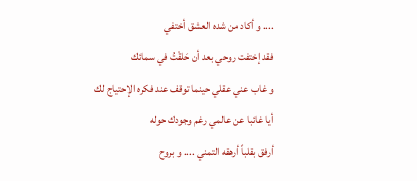.... و أكاد من شده العشق أختفي
فقد إختفت روحي بعد أن حَلقْتُ في سمائك
و غاب عني عقلي حينما توقف عند فكره الإحتياج لك
أيا غائبا عن عالمي رغم وجودك حوله
أرفق بقلباً أرهقه التمني .... و بروح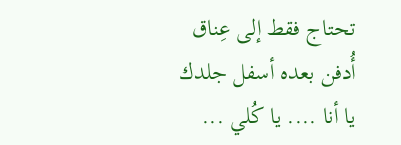تحتاج فقط إلى عِناق أُدفن بعده أسفل جلدك
يا أنا .... يا كُلي ...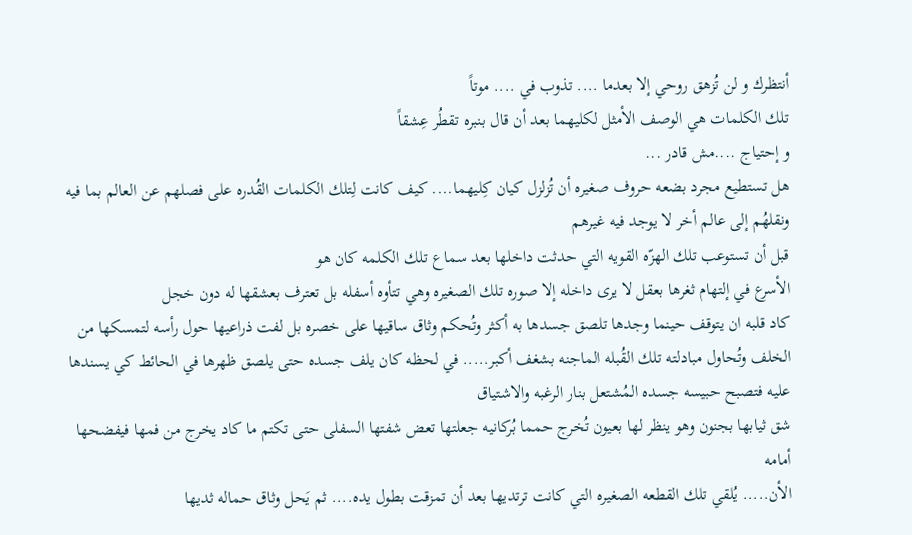أنتظرك و لن تُزهق روحي إلا بعدما .... تذوب في .... موتاً
تلك الكلمات هي الوصف الأمثل لكليهما بعد أن قال بنبره تقطُر عِشقاً
و إحتياج ....مش قادر ...
هل تستطيع مجرد بضعه حروف صغيره أن تُزلزل كيان كِليهما.... كيف كانت لِتلك الكلمات القُدره على فصلهم عن العالم بما فيه ونقلهُم إلى عالم أخر لا يوجد فيه غيرهم
قبل أن تستوعب تلك الهزّه القويه التي حدثت داخلها بعد سماع تلك الكلمه كان هو
الأسرع في إلتهام ثغرها بعقل لا يرى داخله إلا صوره تلك الصغيره وهي تتأوه أسفله بل تعترف بعشقها له دون خجل
كاد قلبه ان يتوقف حينما وجدها تلصق جسدها به أكثر وتُحكم وثاق ساقيها على خصره بل لفت ذراعيها حول رأسه لتمسكها من الخلف وتُحاول مبادلته تلك القُبله الماجنه بشغف أكبر..... في لحظه كان يلف جسده حتى يلصق ظهرها في الحائط كي يسندها عليه فتصبح حبيسه جسده المُشتعل بنار الرغبه والاشتياق
شق ثيابها بجنون وهو ينظر لها بعيون تُخرج حمما بُركانيه جعلتها تعض شفتها السفلى حتى تكتم ما كاد يخرج من فمها فيفضحها أمامه
الأن..... يُلقي تلك القطعه الصغيره التي كانت ترتديها بعد أن تمزقت بطول يده.... ثم يَحل وثاق حماله ثديها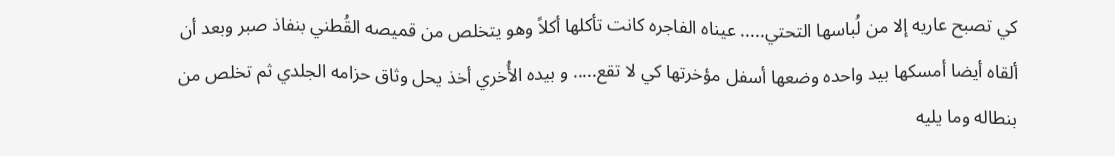كي تصبح عاريه إلا من لُباسها التحتي..... عيناه الفاجره كانت تأكلها أكلاً وهو يتخلص من قميصه القُطني بنفاذ صبر وبعد أن ألقاه أيضا أمسكها بيد واحده وضعها أسفل مؤخرتها كي لا تقع..... و بيده الأُخري أخذ يحل وثاق حزامه الجلدي ثم تخلص من بنطاله وما يليه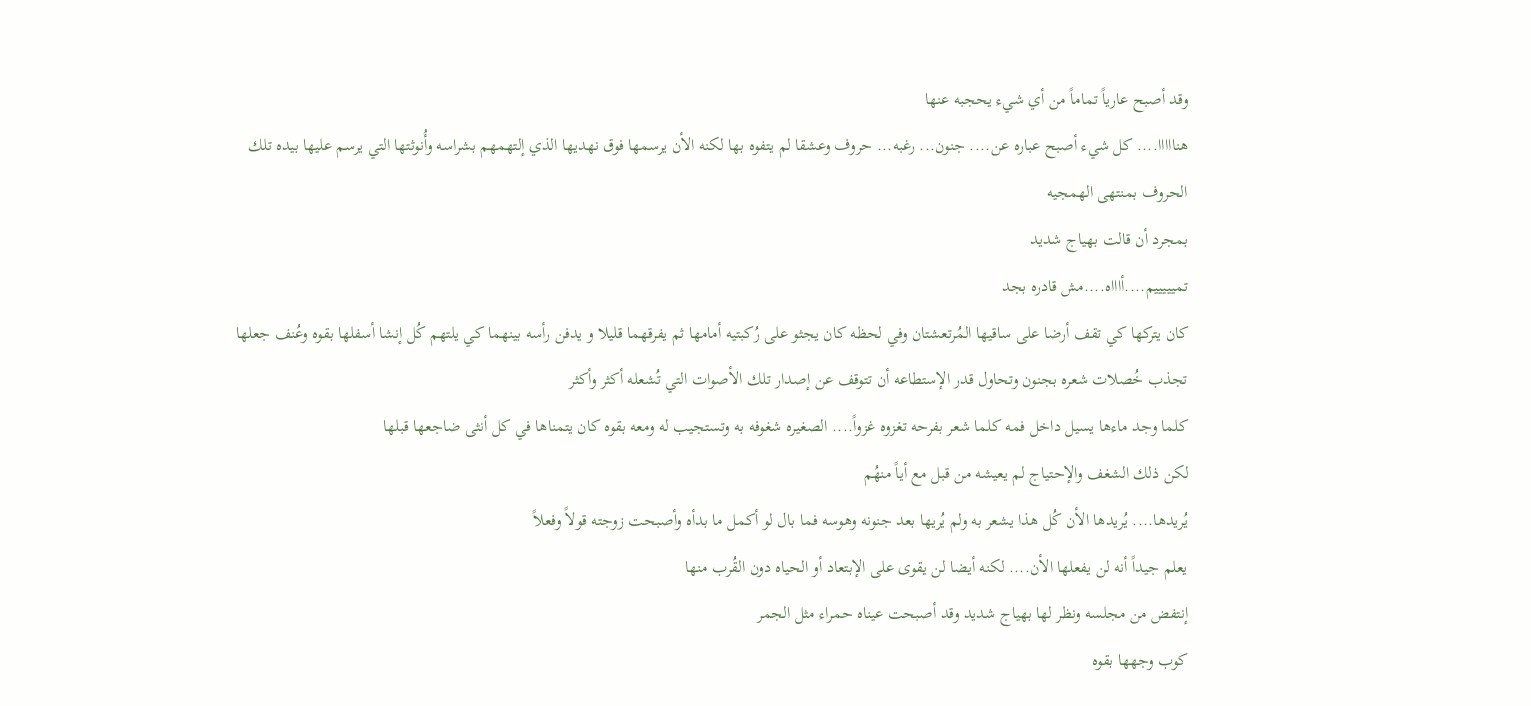وقد أصبح عارياً تماماً من أي شيء يحجبه عنها
هنااااا.... كل شيء أصبح عباره عن.... جنون... رغبه... حروف وعشقا لم يتفوه بها لكنه الأن يرسمها فوق نهديها الذي إلتهمهم بشراسه وأُنوثتها التي يرسم عليها بيده تلك الحروف بمنتهى الهمجيه
بمجرد أن قالت بهياج شديد
تميييييم....أاااه....مش قادره بجد
كان يتركها كي تقف أرضا على ساقيها المُرتعشتان وفي لحظه كان يجثو على رُكبتيه أمامها ثم يفرقهما قليلا و يدفن رأسه بينهما كي يلتهم كُل إنشا أسفلها بقوه وعُنف جعلها تجذب خُصلات شعره بجنون وتحاول قدر الإستطاعه أن تتوقف عن إصدار تلك الأصوات التي تُشعله أكثر وأكثر
كلما وجد ماءها يسيل داخل فمه كلما شعر بفرحه تغزوه غزواً.... الصغيره شغوفه به وتستجيب له ومعه بقوه كان يتمناها في كل أنثى ضاجعها قبلها
لكن ذلك الشغف والإحتياج لم يعيشه من قبل مع أياً منهُم
يُريدها.... يُريدها الأن كُل هذا يشعر به ولم يُريها بعد جنونه وهوسه فما بال لو أكمل ما بدأه وأصبحت زوجته قولاً وفعلاً
يعلم جيداً أنه لن يفعلها الأن.... لكنه أيضا لن يقوى على الإبتعاد أو الحياه دون القُرب منها
إنتفض من مجلسه ونظر لها بهياج شديد وقد أصبحت عيناه حمراء مثل الجمر
كوب وجهها بقوه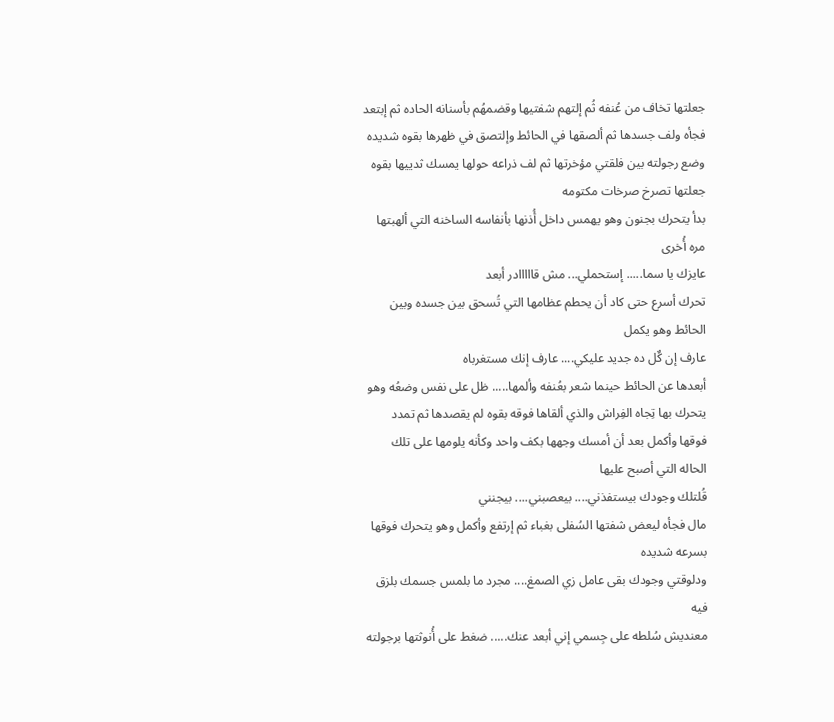جعلتها تخاف من عُنفه ثُم إلتهم شفتيها وقضمهُم بأسنانه الحاده ثم إبتعد فجأه ولف جسدها ثم ألصقها في الحائط وإلتصق في ظهرها بقوه شديده
وضع رجولته بين فلقتي مؤخرتها ثم لف ذراعه حولها يمسك ثدييها بقوه جعلتها تصرخ صرخات مكتومه
بدأ يتحرك بجنون وهو يهمس داخل أُذنها بأنفاسه الساخنه التي ألهبتها مره أُخرى
عايزك يا سما..... إستحملي... مش قااااادر أبعد
تحرك أسرع حتى كاد أن يحطم عظامها التي تُسحق بين جسده وبين الحائط وهو يكمل
عارف إن كٌل ده جديد عليكي.... عارف إنك مستغرباه
أبعدها عن الحائط حينما شعر بعُنفه وألمها..... ظل على نفس وضعُه وهو يتحرك بها تِجاه الفِراش والذي ألقاها فوقه بقوه لم يقصدها ثم تمدد فوقها وأكمل بعد أن أمسك وجهها بكف واحد وكأنه يلومها على تلك الحاله التي أصبح عليها
قُلتلك وجودك بيستفذني.... بيعصبني.... بيجنني
مال فجأه ليعض شفتها السُفلى بغباء ثم إرتفع وأكمل وهو يتحرك فوقها بسرعه شديده
ودلوقتي وجودك بقى عامل زي الصمغ.... مجرد ما بلمس جسمك بلزق فيه
معنديش سُلطه على جِسمي إني أبعد عنك..... ضغط على أُنوثتها برجولته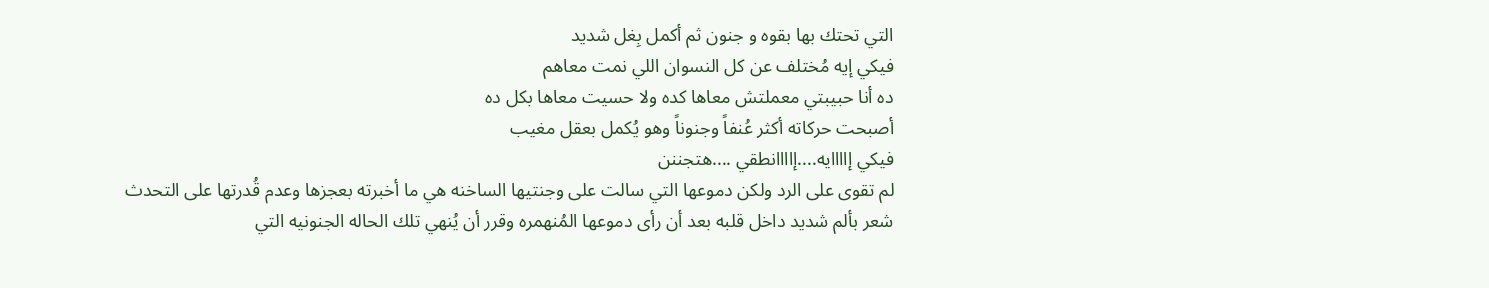التي تحتك بها بقوه و جنون ثم أكمل بِغل شديد
فيكي إيه مُختلف عن كل النسوان اللي نمت معاهم
ده أنا حبيبتي معملتش معاها كده ولا حسيت معاها بكل ده
أصبحت حركاته أكثر عُنفاً وجنوناً وهو يُكمل بعقل مغيب
فيكي إاااايه....إاااانطقي ....هتجننن
لم تقوى على الرد ولكن دموعها التي سالت على وجنتيها الساخنه هي ما أخبرته بعجزها وعدم قُدرتها على التحدث
شعر بألم شديد داخل قلبه بعد أن رأى دموعها المُنهمره وقرر أن يُنهي تلك الحاله الجنونيه التي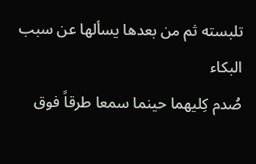تلبسته ثم من بعدها يسألها عن سبب البكاء
صُدم كِليهما حينما سمعا طرقاً فوق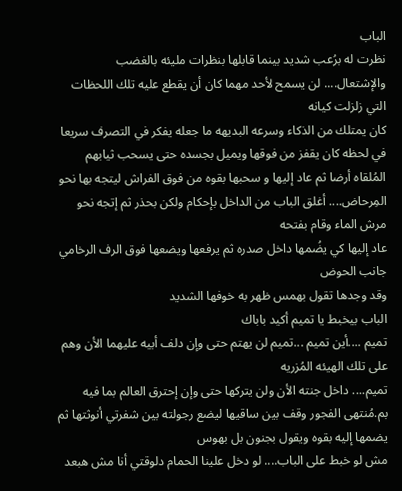الباب
نظرت له برُعب شديد بينما قابلها بنظرات مليئه بالغضب والإشتعال.... لن يسمح لأحد مهما كان أن يقطع عليه تلك اللحظات التي زلزلت كيانه
كان يمتلك من الذكاء وسرعه البديهه ما جعله يفكر في التصرف سريعا
في لحظه كان يقفز من فوقها ويميل بجسده حتى يسحب ثيابهم المُلقاه أرضا ثم عاد إليها و سحبها بقوه من فوق الفراش ليتجه بها نحو المِرحاض.... أغلق الباب من الداخل بإحكام ولكن بحذر ثم إتجه نحو مرش الماء وقام بفتحه
عاد إليها كي يضُمها داخل صدره ثم يرفعها ويضعها فوق الرف الرخامي جانب الحوض
وقد وجدها تقول بهمس ظهر به خوفها الشديد
الباب بيخبط يا تميم أكيد باباك
تميم ....أين تميم ...تميم لن يهتم حتى وإن دلف أبيه عليهما الأن وهم على تلك الهيئه المُزريه
تميم.... داخل جنته الأن ولن يتركها حتى وإن إحترق العالم بما فيه
بم.مُنتهى الفجور وقف بين ساقيها ليضع رجولته بين شفرتي أنوثتها ثم يضمها إليه بقوه ويقول بجنون بل بهوس
مش لو خبط على الباب.... لو دخل علينا الحمام دلوقتي أنا مش هبعد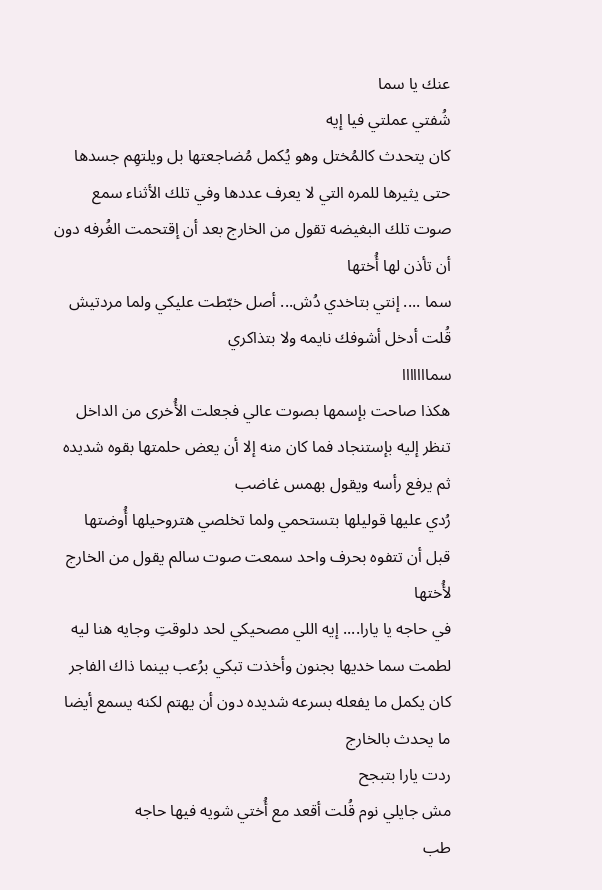عنك يا سما
شُفتي عملتي فيا إيه
كان يتحدث كالمُختل وهو يُكمل مُضاجعتها بل ويلتهِم جسدها حتى يثيرها للمره التي لا يعرف عددها وفي تلك الأثناء سمع صوت تلك البغيضه تقول من الخارج بعد أن إقتحمت الغُرفه دون أن تأذن لها أُختها
سما .... إنتي بتاخدي دُش... أصل خبّطت عليكي ولما مردتيش قُلت أدخل أشوفك نايمه ولا بتذاكري
سمااااااا
هكذا صاحت بإسمها بصوت عالي فجعلت الأُخرى من الداخل تنظر إليه بإستنجاد فما كان منه إلا أن يعض حلمتها بقوه شديده ثم يرفع رأسه ويقول بهمس غاضب
رُدي عليها قوليلها بتستحمي ولما تخلصي هتروحيلها أُوضتها
قبل أن تتفوه بحرف واحد سمعت صوت سالم يقول من الخارج لأُختها
في حاجه يا يارا.... إيه اللي مصحيكي لحد دلوقتِ وجايه هنا ليه
لطمت سما خديها بجنون وأخذت تبكي برُعب بينما ذاك الفاجر كان يكمل ما يفعله بسرعه شديده دون أن يهتم لكنه يسمع أيضا ما يحدث بالخارج
ردت يارا بتبجح
مش جايلي نوم قُلت أقعد مع أُختي شويه فيها حاجه
طب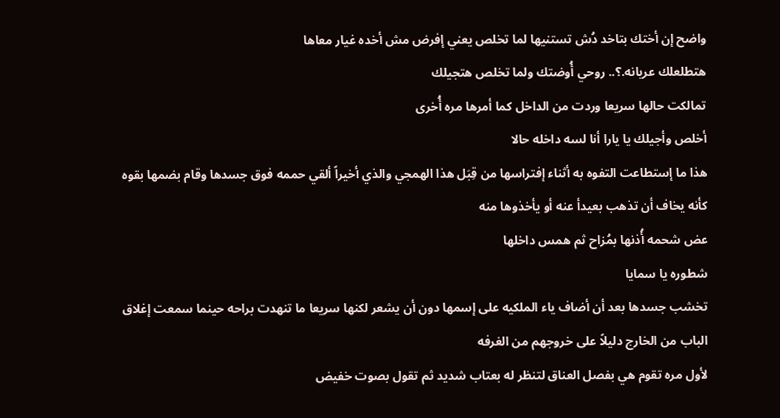واضح إن أختك بتاخد دُش تستنيها لما تخلص يعني إفرض مش أخده غيار معاها
هتطلعلك عريانه.؟.. روحي أُوضتك ولما تخلص هتجيلك
تمالكت حالها سريعا وردت من الداخل كما أمرها مره أُخرى
أخلص وأجيلك يا يارا أنا لسه داخله حالا
هذا ما إستطاعت التفوه به أثناء إفتراسها من قِبَل هذا الهمجي والذي أخيراً ألقي حممه فوق جسدها وقام بضمها بقوه كأنه يخاف أن تذهب بعيدأ عنه أو يأخذوها منه
عض شحمه أُذنها بمُزاح ثم همس داخلها
شطوره يا سمايا
تخشب جسدها بعد أن أضاف ياء الملكيه على إسمها دون أن يشعر لكنها سريعا ما تنهدت براحه حينما سمعت إغلاق الباب من الخارج دليلاً على خروجهم من الغرفه
لأول مره تقوم هي بفصل العناق لتنظر له بعتاب شديد ثم تقول بصوت خفيض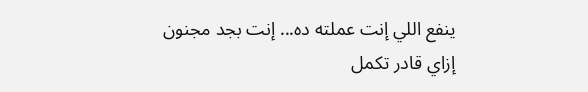ينفع اللي إنت عملته ده... إنت بجد مجنون
إزاي قادر تكمل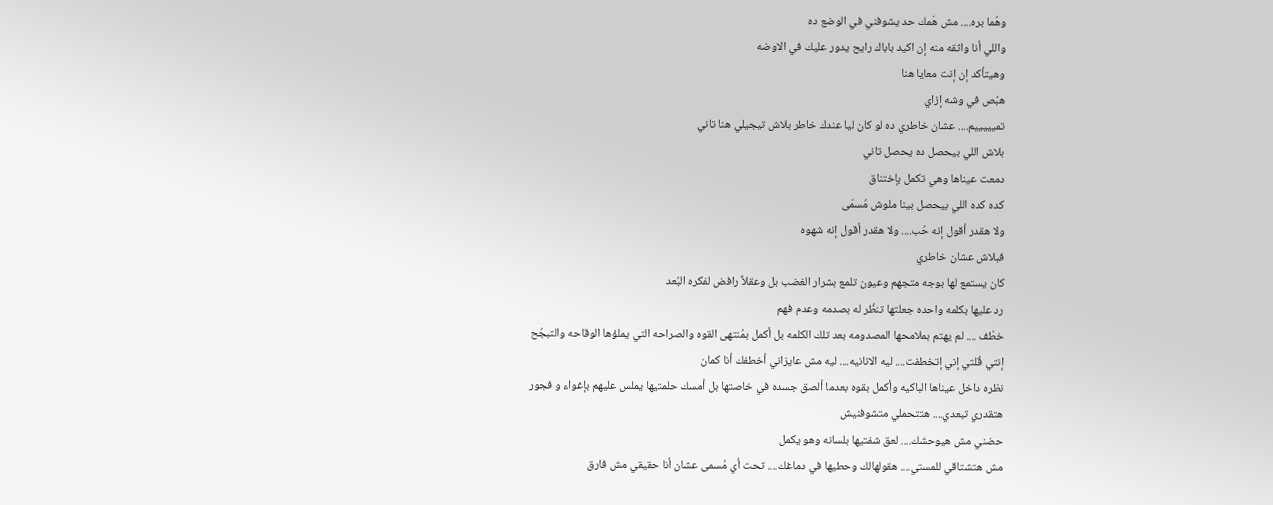وهُما بره.... مش هَمك حد يشوفني في الوضع ده
واللي أنا واثقه منه إن اكيد باباك رايح يدور عليك في الاوضه
وهيتأكد إن إنت معايا هنا
هبُص في وشه إزاي
تميييييم.... عشان خاطري ده لو كان ليا عندك خاطر بلاش تيجيلي هنا تاني
بلاش اللي بيحصل ده يحصل تاني
دمعت عيناها وهي تكمل بإختناق
كده كده اللي بيحصل بينا ملوش مُسمَى
ولا هقدر أقول إنه حُب.... ولا هقدر أقول إنه شهوه
فبلاش عشان خاطري
كان يستمع لها بوجه متجهم وعيون تلمع بشرار الغضب بل وعقلاً رافض لفكره البُعد
رد عليها بكلمه واحده جعلتها تنظُر له بصدمه وعدم فهم
خطْف .... لم يهتم بملامحها المصدومه بعد تلك الكلمه بل أكمل بمُنتهى القوه والصراحه التي يملؤها الوقاحه والتبجُح
إنتي قُلتي إني إتخطفت.... ليه الانانيه.... ليه مش عايزاني أخطفك أنا كمان
نظره داخل عيناها الباكيه وأكمل بقوه بعدما ألصق جسده في خاصتها بل أمسك حلمتيها يملس عليهم بإغواء و فجور
هتقدري تبعدي.... هتتحملي متشوفنيش
حضني مش هيوحشك.... لعق شفتيها بلسانه وهو يكمل
مش هتشتاقي للمستي.... هقولهالك وحطيها في دماغك.... تحت أي مُسمى عشان أنا حقيقي مش فارق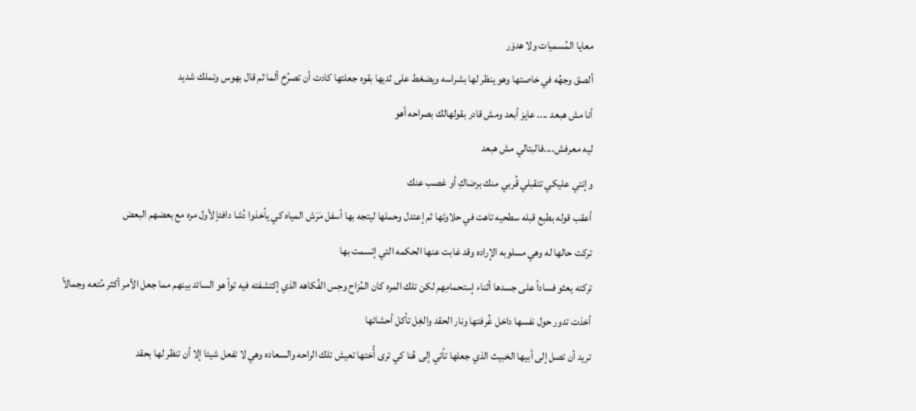معايا المُسميات ولا هدوَر
ألصق وجهُه في خاصتها وهو ينظر لها بشراسه ويضغط على ثديها بقوه جعلتها كادت أن تصرُخ ألما ثم قال بهوس وتملك شديد
أنا مش هبعد .... عايز أبعد ومش قادر بقولهالك بصراحه أهو
ليه معرفش....فالبتالي مش هبعد
وإنتي عليكي تتقبلي قُربي منك برضاكِ أو غصب عنك
أعقب قوله بطبع قبله سطحيه تاهت في حلاوتها ثم إعتدل وحملها ليتجه بها أسفل مَرَش المياه كي يأخذوا دُشا دافئاٍ لأول مره مع بعضهم البعض
تركت حالها له وهي مسلوبه الإراده وقد غابت عنها الحكمه التي إتسمت بها
تركته يعثو فساداً على جسدها أثناء إستحمامِهم لكن تلك المره كان المُزاح وحِس الفُكاهه الذي إكتشفته فيه تواً هو السائد بينهم مما جعل الأمر أكثر مُتعه وجمالاً
أخذت تدور حول نفسها داخل غُرفتها ونار الحقد والغِل تأكل أحشائها
تريد أن تصل إلى أبيها الخبيث الذي جعلها تأتي إلى هُنا كي ترى أُختها تعيش تلك الراحه والسعاده وهي لا تفعل شيئا إلا أن تنظر لها بحقد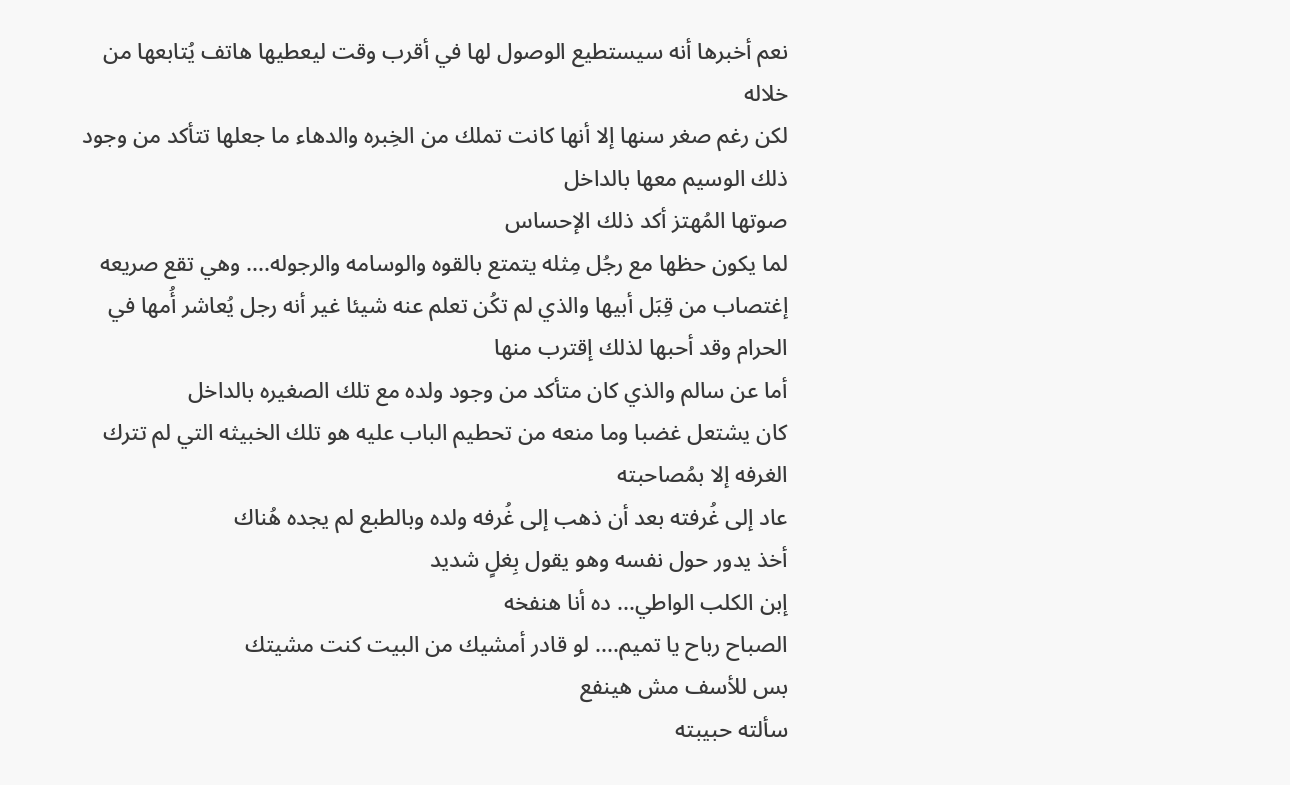نعم أخبرها أنه سيستطيع الوصول لها في أقرب وقت ليعطيها هاتف يُتابعها من خلاله
لكن رغم صغر سنها إلا أنها كانت تملك من الخِبره والدهاء ما جعلها تتأكد من وجود ذلك الوسيم معها بالداخل
صوتها المُهتز أكد ذلك الإحساس
لما يكون حظها مع رجُل مِثله يتمتع بالقوه والوسامه والرجوله.... وهي تقع صريعه إغتصاب من قِبَل أبيها والذي لم تكُن تعلم عنه شيئا غير أنه رجل يُعاشر أُمها في الحرام وقد أحبها لذلك إقترب منها
أما عن سالم والذي كان متأكد من وجود ولده مع تلك الصغيره بالداخل
كان يشتعل غضبا وما منعه من تحطيم الباب عليه هو تلك الخبيثه التي لم تترك الغرفه إلا بمُصاحبته
عاد إلى غُرفته بعد أن ذهب إلى غُرفه ولده وبالطبع لم يجده هُناك
أخذ يدور حول نفسه وهو يقول بِغلٍ شديد
إبن الكلب الواطي... ده أنا هنفخه
الصباح رباح يا تميم.... لو قادر أمشيك من البيت كنت مشيتك
بس للأسف مش هينفع
سألته حبيبته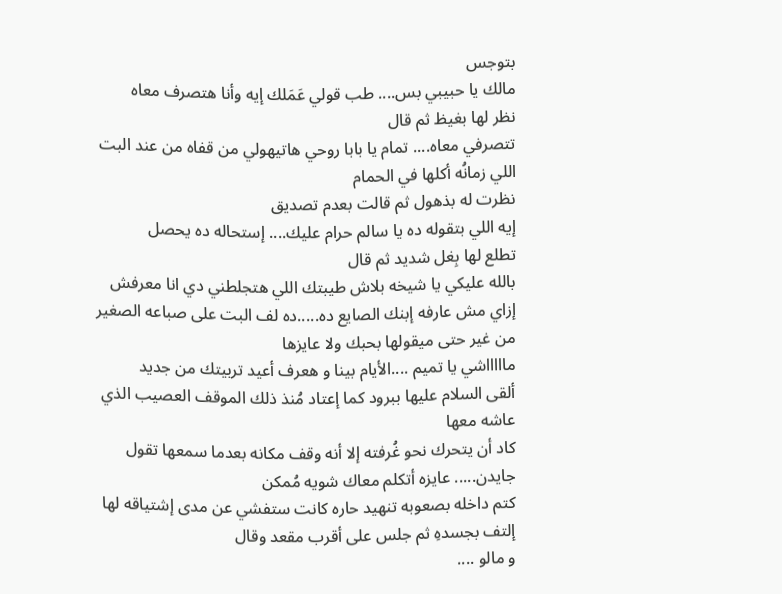بتوجس
مالك يا حبيبي بس.... طب قولي عَمَلك إيه وأنا هتصرف معاه
نظر لها بغيظ ثم قال
تتصرفي معاه.... تمام يا بابا روحي هاتيهولي من قفاه من عند البت اللي زمانُه أكلها في الحمام
نظرت له بذهول ثم قالت بعدم تصديق
إيه اللي بتقوله ده يا سالم حرام عليك.... إستحاله ده يحصل
تطلع لها بِغل شديد ثم قال
بالله عليكي يا شيخه بلاش طيبتك اللي هتجلطني دي انا معرفش إزاي مش عارفه إبنك الصايع ده.....ده لف البت على صباعه الصغير
من غير حتى ميقولها بحبك ولا عايزها
ماااااشي يا تميم ....الأيام بينا و هعرف أعيد تربيتك من جديد
ألقى السلام عليها ببرود كما إعتاد مُنذ ذلك الموقف العصيب الذي عاشه معها
كاد أن يتحرك نحو غُرفته إلا أنه وقف مكانه بعدما سمعها تقول
جايدن..... عايزه أتكلم معاك شويه مُمكن
كتم داخله بصعوبه تنهيد حاره كانت ستفشي عن مدى إشتياقه لها
إلتف بجسدهِ ثم جلس على أقرب مقعد وقال
و مالو ....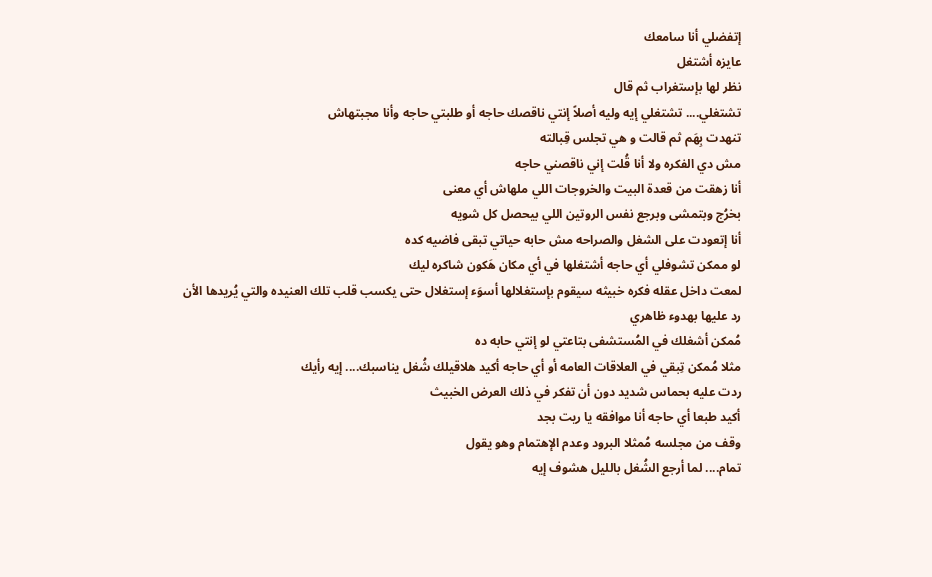إتفضلي أنا سامعك
عايزه أشتغل
نظر لها بإستغراب ثم قال
تشتغلي.... تشتغلي إيه وليه أصلاً إنتي ناقصك حاجه أو طلبتي حاجه وأنا مجبتهاش
تنهدت بِهَم ثم قالت و هي تجلس قِبالته
مش دي الفكره ولا أنا قُلت إني ناقصني حاجه
أنا زهقت من قعدة البيت والخروجات اللي ملهاش أي معنى
بخرُج وبتمشى وبرجع نفس الروتين اللي بيحصل كل شويه
أنا إتعودت على الشغل والصراحه مش حابه حياتي تبقى فاضيه كده
لو ممكن تشوفلي أي حاجه أشتغلها في أي مكان هَكون شاكره ليك
لمعت داخل عقله فكره خبيثه سيقوم بإستغلالها أسوَء إستغلال حتى يكسب قلب تلك العنيده والتي يُريدها الأن
رد عليها بهدوء ظاهري
مُمكن أشغلك في المُستشفى بتاعتي لو إنتي حابه ده
مثلا مُمكن تِبقي في العلاقات العامه أو أي حاجه أكيد هلاقيلك شُغل يناسبك.... إيه رأيك
ردت عليه بحماس شديد دون أن تفكر في ذلك العرض الخبيث
أكيد طبعا أي حاجه أنا موافقه يا ريت بجد
وقف من مجلسه مُمثلا البرود وعدم الإهتمام وهو يقول
تمام.... لما أرجع الشُغل بالليل هشوف إيه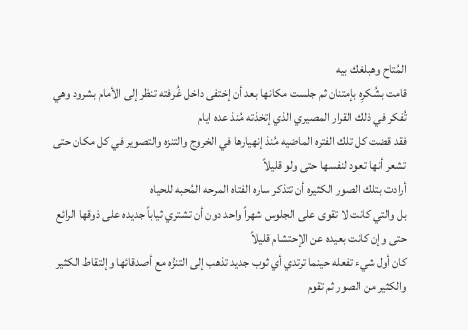المُتاح وهبلغك بيه
قامت بشُكرِه بإمتنان ثم جلست مكانها بعد أن إختفى داخل غُرفته تنظر إلى الأمام بشرود وهي تُفكر في ذلك القرار المصيري الذي إتخذته مُنذ عده ايام
فقد قضت كل تلك الفتره الماضيه مُنذ إنهيارها في الخروج والتنزه والتصوير في كل مكان حتى تشعر أنها تعود لنفسها حتى ولو قليلاً
أرادت بتلك الصور الكثيره أن تتذكر ساره الفتاه المرحه المُحبه للحياه
بل والتي كانت لا تقوى على الجلوس شهراً واحد دون أن تشتري ثياباً جديده على ذوقها الرائع حتى وإن كانت بعيده عن الإحتشام قليلاً
كان أول شيء تفعله حينما ترتدي أي ثوب جديد تذهب إلى التنزُه مع أصدقائها وإلتقاط الكثير والكثير من الصور ثم تقوم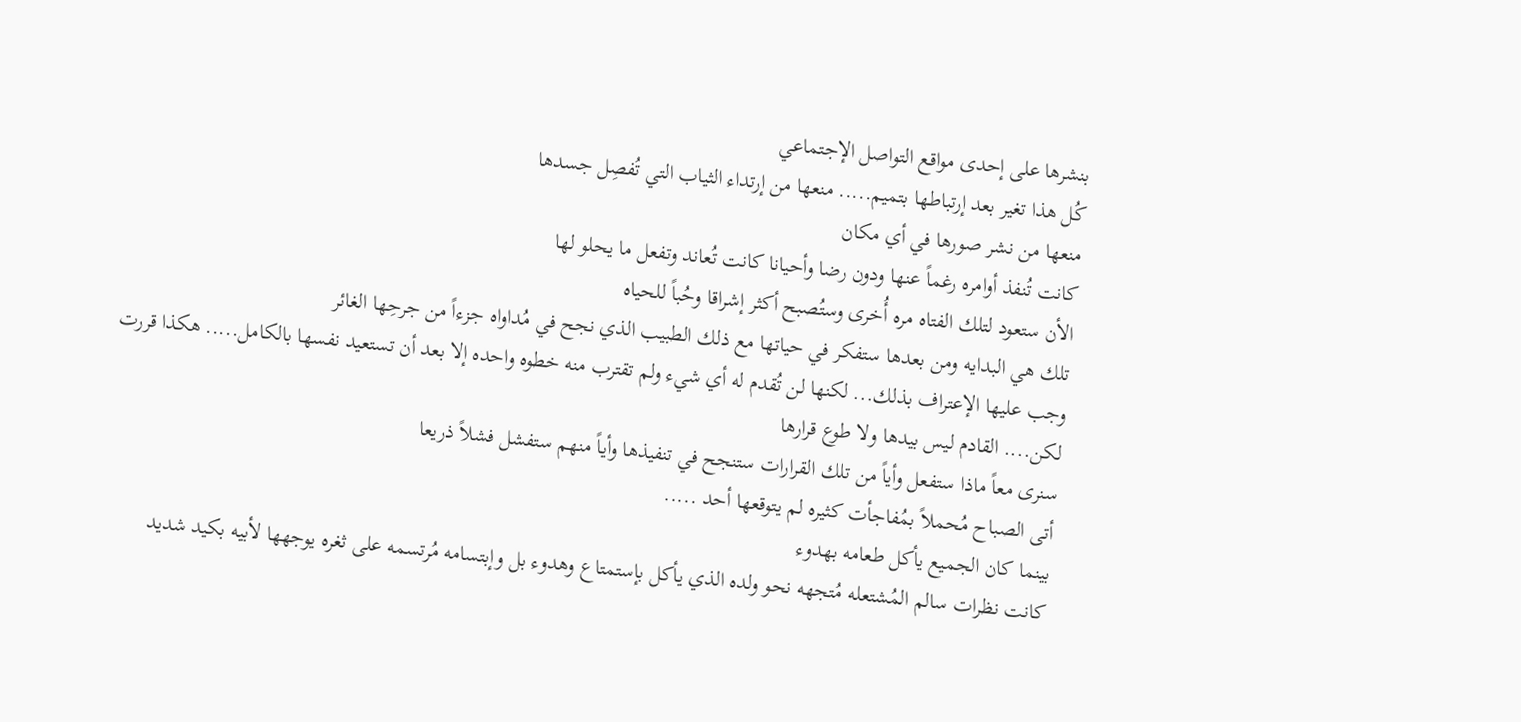بنشرها على إحدى مواقع التواصل الإجتماعي
كُل هذا تغير بعد إرتباطها بتميم..... منعها من إرتداء الثياب التي تُفصِل جسدها
منعها من نشر صورها في أي مكان
كانت تُنفذ أوامره رغماً عنها ودون رضا وأحيانا كانت تُعاند وتفعل ما يحلو لها
الأن ستعود لتلك الفتاه مره أُخرى وستُصبح أكثر إشراقا وحُباً للحياه
تلك هي البدايه ومن بعدها ستفكر في حياتها مع ذلك الطبيب الذي نجح في مُداواه جزءاً من جرحِها الغائر
وجب عليها الإعتراف بذلك... لكنها لن تُقدم له أي شيء ولم تقترب منه خطوه واحده إلا بعد أن تستعيد نفسها بالكامل..... هكذا قررت
لكن.... القادم ليس بيدها ولا طوع قرارها
سنرى معاً ماذا ستفعل وأياً من تلك القرارات ستنجح في تنفيذها وأياً منهم ستفشل فشلاً ذريعا
أتى الصباح مُحملاً بمُفاجأت كثيره لم يتوقعها أحد .....
بينما كان الجميع يأكل طعامه بهدوء
كانت نظرات سالم المُشتعله مُتجهه نحو ولده الذي يأكل بإستمتاع وهدوء بل وإبتسامه مُرتسمه على ثغره يوجهها لأبيه بكيد شديد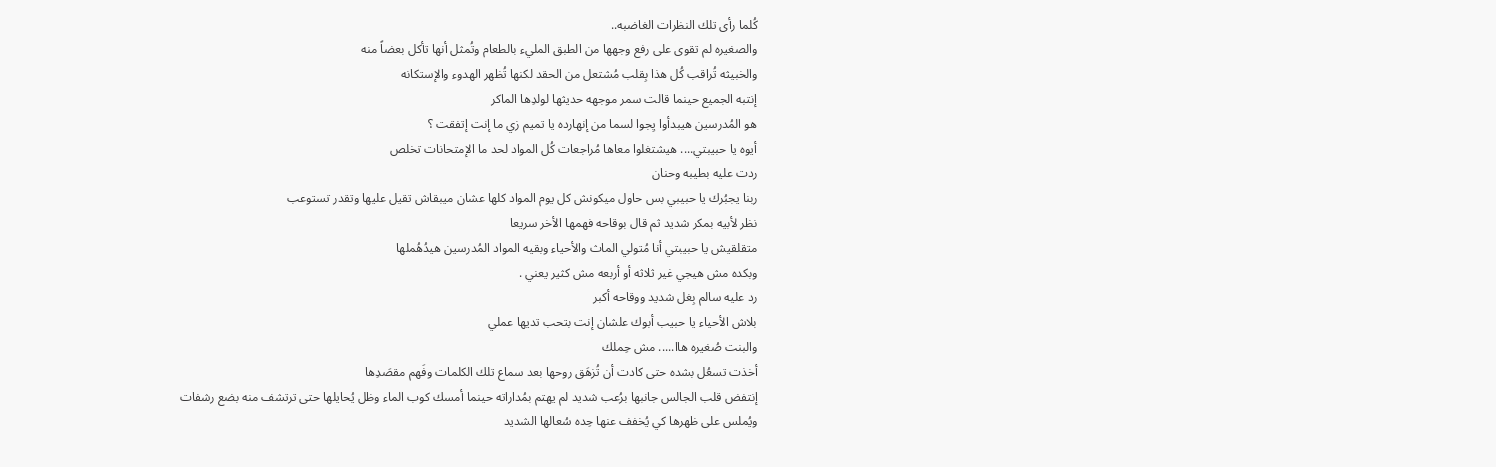كُلما رأى تلك النظرات الغاضبه..
والصغيره لم تقوى على رفع وجهها من الطبق المليء بالطعام وتُمثل أنها تأكل بعضاً منه
والخبيثه تُراقب كُل هذا بِقلب مُشتعل من الحقد لكنها تُظهر الهدوء والإستكانه
إنتبه الجميع حينما قالت سمر موجهه حديثها لولدِها الماكر
هو المُدرسين هيبدأوا يِجوا لسما من إنهارده يا تميم زي ما إنت إتفقت ؟
أيوه يا حبيبتي.... هيشتغلوا معاها مُراجعات كُل المواد لحد ما الإمتحانات تخلص
ردت عليه بطيبه وحنان
ربنا يجبُرك يا حبيبي بس حاول ميكونش كل يوم المواد كلها عشان ميبقاش تقيل عليها وتقدر تستوعب
نظر لأبيه بمكر شديد ثم قال بوقاحه فهمها الأخر سريعا
متقلقيش يا حبيبتي أنا مُتولي الماث والأحياء وبقيه المواد المُدرسين هيدُهُملها
وبكده مش هيجي غير ثلاثه أو أربعه مش كثير يعني .
رد عليه سالم بِغل شديد ووقاحه أكبر
بلاش الأحياء يا حبيب أبوك علشان إنت بتحب تديها عملي
والبنت صُغيره هاا..... مش حِملك
أخذت تسعُل بشده حتى كادت أن تُزهَق روحها بعد سماع تلك الكلمات وفَهم مقصَدِها
إنتفض قلب الجالس جانبها برُعب شديد لم يهتم بمُداراته حينما أمسك كوب الماء وظل يُحايلها حتى ترتشف منه بضع رشفات ويُملس على ظهرها كي يُخفف عنها حِده سُعالها الشديد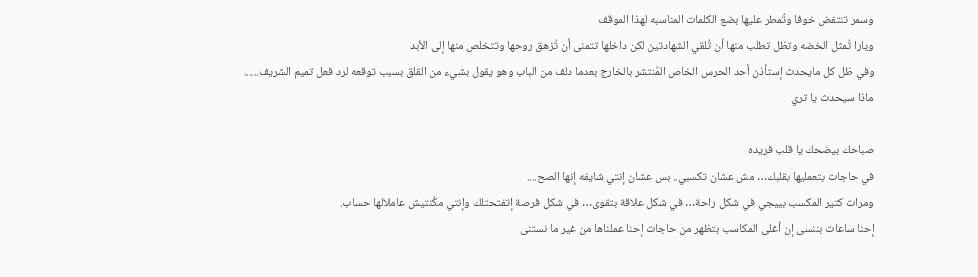وسمر تنتفض خوفا وتُمطر عليها بضع الكلمات المناسبه لهذا الموقف
ويارا تُمثل الخضه وتظل تطلب منها أن تُلقي الشهادتين لكن داخلها تتمنى أن تُزهق روحها وتتخلص منها إلى الأبد
وفي ظل كل مايحدث إستأذن أحد الحرس الخاص المُنتشر بالخارج بعدما دلف من الباب وهو يقول بشيء من القلق بسبب توقعه لرد فعل تميم الشريف......
ماذا سيحدث يا تري

صباحك بيضحك يا قلب فريده
في حاجات بتعمليها بقلبك… مش عشان تكسبي.. بس عشان إنتي شايفه إنها الصح....
ومرات كتير المكسب بييجي في شكل راحة… في شكل علاقة بتقوى… في شكل فرصة إتفتحتلك وإنتي مكُنتيش عاملالها حساب.
إحنا ساعات بننسى إن أغلى المكاسب بتظهر من حاجات إحنا عملناها من غير ما نستنى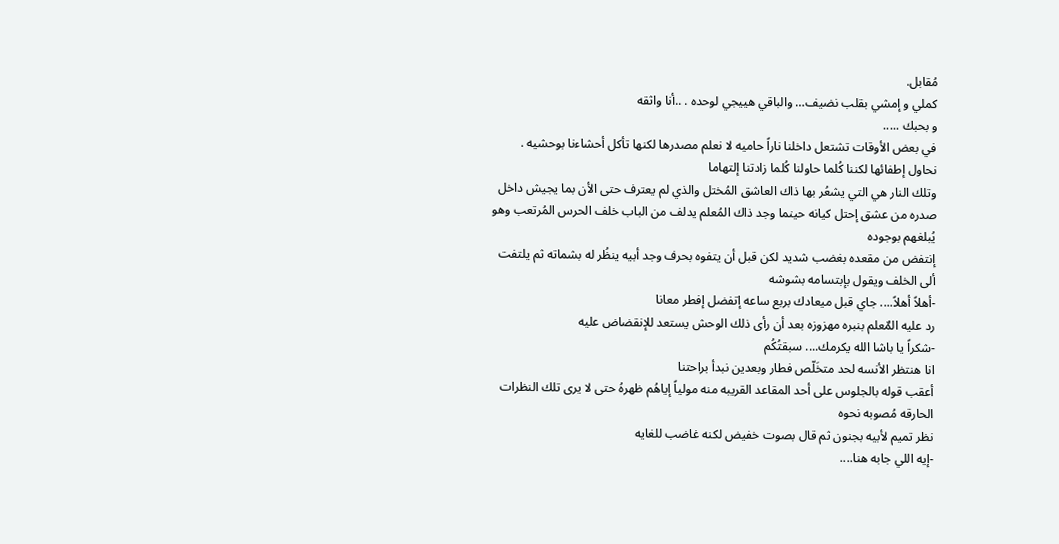مُقابل.
كملي و إمشي بقلب نضيف… والباقي هييجي لوحده . ..أنا واثقه
و بحبك .....
في بعض الأوقات تشتعل داخلنا ناراً حاميه لا نعلم مصدرها لكنها تأكل أحشاءنا بوحشيه .
نحاول إطفائها لكننا كُلما حاولنا كُلما زادتنا إلتهاما
وتلك النار هي التي يشعُر بها ذاك العاشق المُختل والذي لم يعترف حتى الأن بما يجيش داخل صدره من عشق إحتل كيانه حينما وجد ذاك المُعلم يدلف من الباب خلف الحرس المُرتعب وهو يُبلغهم بوجوده
إنتفض من مقعده بغضب شديد لكن قبل أن يتفوه بحرف وجد أبيه ينظُر له بشماته ثم يلتفت ألى الخلف ويقول بإبتسامه بشوشه
-أهلاً أهلاً.... جاي قبل ميعادك بربع ساعه إتفضل إفطر معانا
رد عليه المٌعلم بنبره مهزوزه بعد أن رأى ذلك الوحش يستعد للإنقضاض عليه
-شكراً يا باشا الله يكرمك.... سبقتُكُم
انا هنتظر الأنسه لحد متخَلّص فطار وبعدين نبدأ براحتنا
أعقب قوله بالجلوس على أحد المقاعد القريبه منه مولياً إياهُم ظهرهُ حتى لا يرى تلك النظرات الحارقه مُصوبه نحوه
نظر تميم لأبيه بجنون ثم قال بصوت خفيض لكنه غاضب للغايه
-إيه اللي جابه هنا....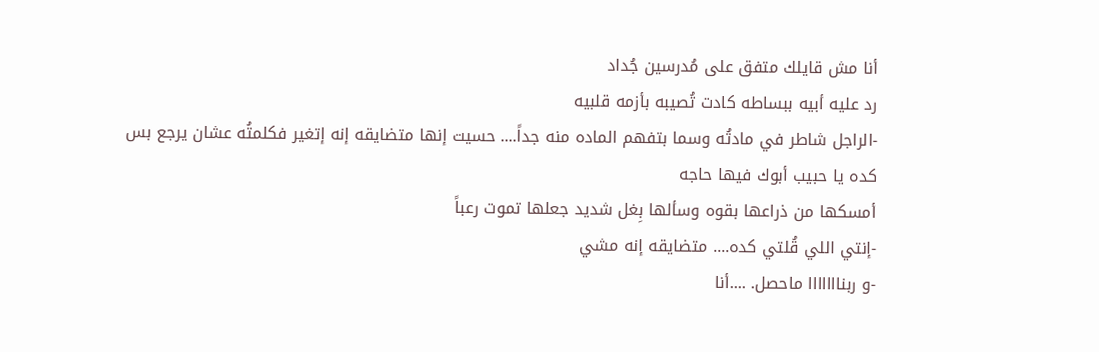أنا مش قايلك متفق على مُدرسين جُداد
رد عليه أبيه ببساطه كادت تُصيبه بأزمه قلبيه
-الراجل شاطر في مادتُه وسما بتفهم الماده منه جداً.... حسيت إنها متضايقه إنه إتغير فكلمتُه عشان يرجع بس كده يا حبيب أبوك فيها حاجه
أمسكها من ذراعها بقوه وسألها بِغل شديد جعلها تموت رعباً
-إنتي اللي قُلتي كده.... متضايقه إنه مشي
-و ربنااااااا ماحصل. ....أنا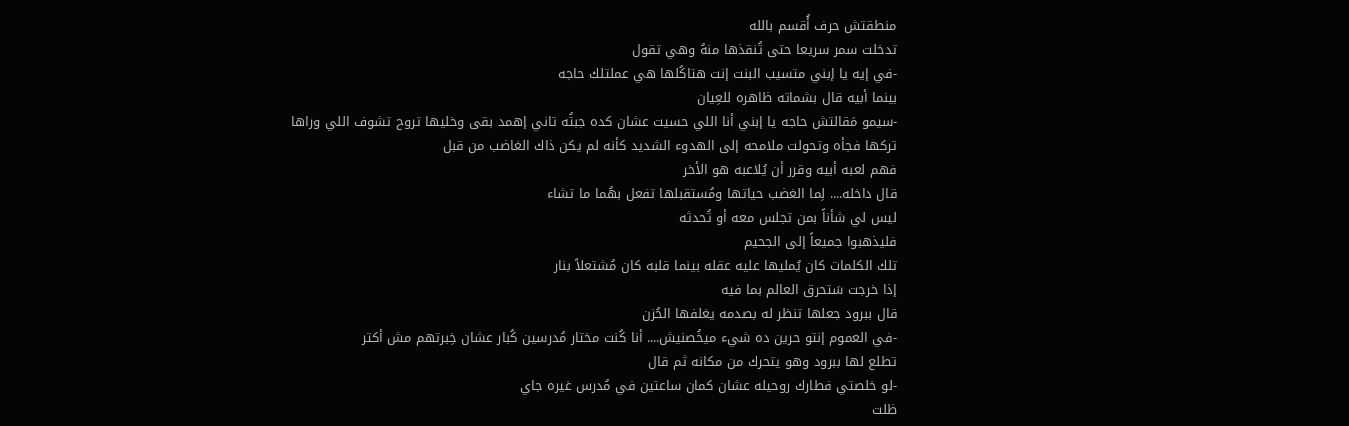منطقتش حرف أُقسم بالله
تدخلت سمر سريعا حتى تُنقذها منهُ وهي تقول
-في إيه يا إبني متسيب البنت إنت هتاكُلها هي عملتلك حاجه
بينما أبيه قال بشماته ظاهره للعِيان
-سيمو مَقالتش حاجه يا إبني أنا اللي حسيت عشان كده جبتُه تاني إهمد بقى وخليها تروح تشوف اللي وراها
تركها فجأه وتحولت ملامحه إلى الهدوء الشديد كأنه لم يكن ذاك الغاضب من قبل
فهم لعبه أبيه وقرر أن يُلاعبه هو الأخر
قال داخله.... لِما الغضب حياتها ومُستقبلها تفعل بهُما ما تشاء
ليس لي شأناً بمن تجلس معه أو تُحدثه
فليذهبوا جميعاً إلى الجحيم
تلك الكلمات كان يُمليها عليه عقله بينما قلبه كان مُشتعلاً بنار
إذا خرجت سَتحرق العالم بما فيه
قال ببرود جعلها تنظر له بصدمه يغلفها الحُزن
-في العموم إنتو حرين ده شيء ميخُصنيش.... أنا كُنت مختار مُدرسين كُبار عشان خِبرتهم مش أكتر
تطلع لها ببرود وهو يتحرك من مكانه ثم قال
-لو خلصتي فطارك روحيله عشان كمان ساعتين في مُدرس غيره جاي
ظلت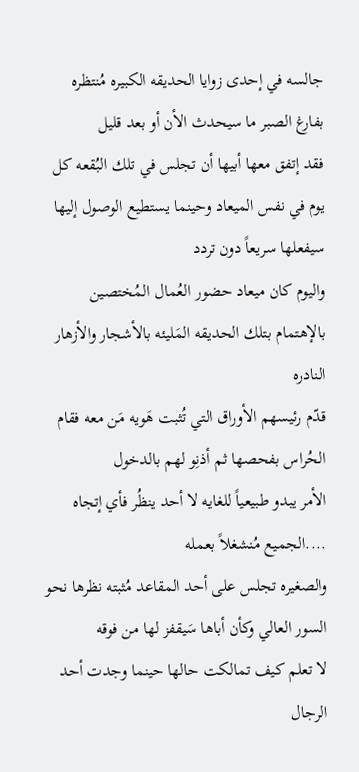جالسه في إحدى زوايا الحديقه الكبيره مُنتظره بفارغ الصبر ما سيحدث الأن أو بعد قليل
فقد إتفق معها أبيها أن تجلس في تلك البُقعه كل يوم في نفس الميعاد وحينما يستطيع الوصول إليها سيفعلها سريعاً دون تردد
واليوم كان ميعاد حضور العُمال المُختصين بالإهتمام بتلك الحديقه المَليئه بالأشجار والأزهار النادره
قدّم رئيسهم الأوراق التي تُثبت هَويه مَن معه فقام الحُراس بفحصها ثم أذنِو لهم بالدخول
الأمر يبدو طبيعياً للغايه لا أحد ينظُر فأي إتجاه ....الجميع مُنشغلاً بعمله
والصغيره تجلس على أحد المقاعد مُثبته نظرها نحو السور العالي وكأن أباها سَيقفز لها من فوقه
لا تعلم كيف تمالكت حالها حينما وجدت أحد الرجال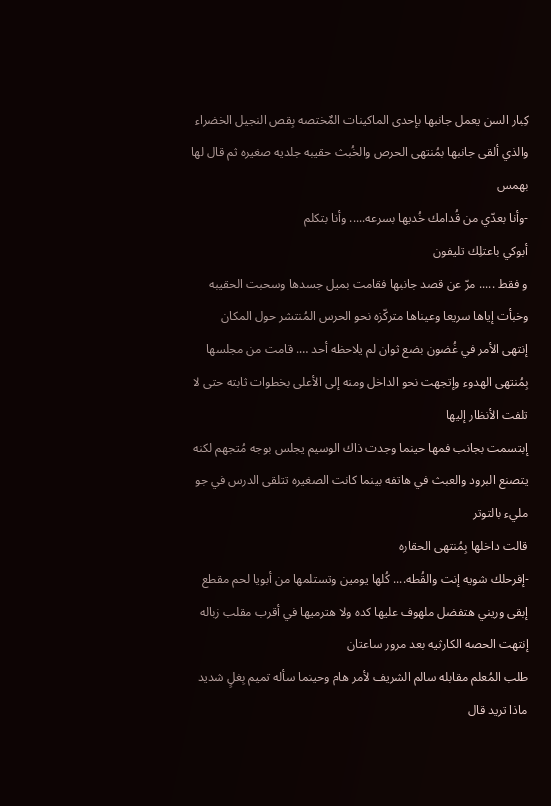كِبار السن يعمل جانبها بإحدى الماكينات المٌختصه بِقص النجيل الخضراء والذي ألقى جانبها بمُنتهى الحرص والخُبث حقيبه جلديه صغيره ثم قال لها بهمس
-وأنا بعدّي من قُدامك خُديها بسرعه..... وأنا بتكلم
أبوكي باعتلِك تليفون
و فقط ..... مرّ عن قصد جانبها فقامت بميل جسدها وسحبت الحقيبه وخبأت إياها سريعا وعيناها متركّزه نحو الحرس المُنتشر حول المكان
إنتهى الأمر في غُضون بضع ثوان لم يلاحظه أحد …. قامت من مجلسها بِمُنتهى الهدوء وإتجهت نحو الداخل ومنه إلى الأعلى بخطوات ثابته حتى لا تلفت الأنظار إليها
إبتسمت بجانب فمها حينما وجدت ذاك الوسيم يجلس بوجه مُتجهم لكنه يتصنع البرود والعبث في هاتفه بينما كانت الصغيره تتلقى الدرس في جو مليء بالتوتر
قالت داخلها بِمُنتهى الحقاره
-إفرحلك شويه إنت والقُطه.... كُلها يومين وتستلمها من أبويا لحم مقطع
إبقى وريني هتفضل ملهوف عليها كده ولا هترميها في أقرب مقلب زباله
إنتهت الحصه الكارثيه بعد مرور ساعتان
طلب المُعلم مقابله سالم الشريف لأمر هام وحينما سأله تميم بِغلٍ شديد ماذا تريد قال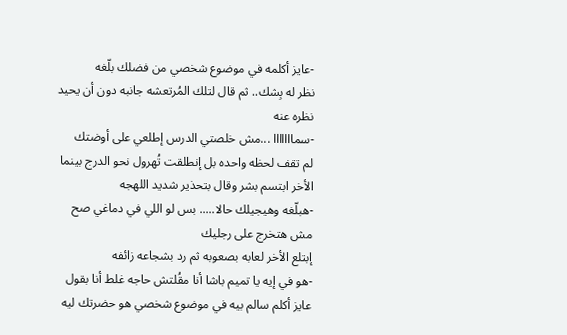-عايز أكلمه في موضوع شخصي من فضلك بلّغه
نظر له بِشك.. ثم قال لتلك المُرتعشه جانبه دون أن يحيد نظره عنه
-سمااااااا ...مش خلصتي الدرس إطلعي على أوضتك
لم تقف لحظه واحده بل إنطلقت تُهرول نحو الدرج بينما الأخر ابتسم بشر وقال بتحذير شديد اللهجه
-هبلّغه وهيجيلك حالا..... بس لو اللي في دماغي صح مش هتخرج على رجليك
إبتلع الأخر لعابه بصعوبه ثم رد بشجاعه زائفه
-هو في إيه يا تميم باشا أنا مقُلتش حاجه غلط أنا بقول عايز أكلم سالم بيه في موضوع شخصي هو حضرتك ليه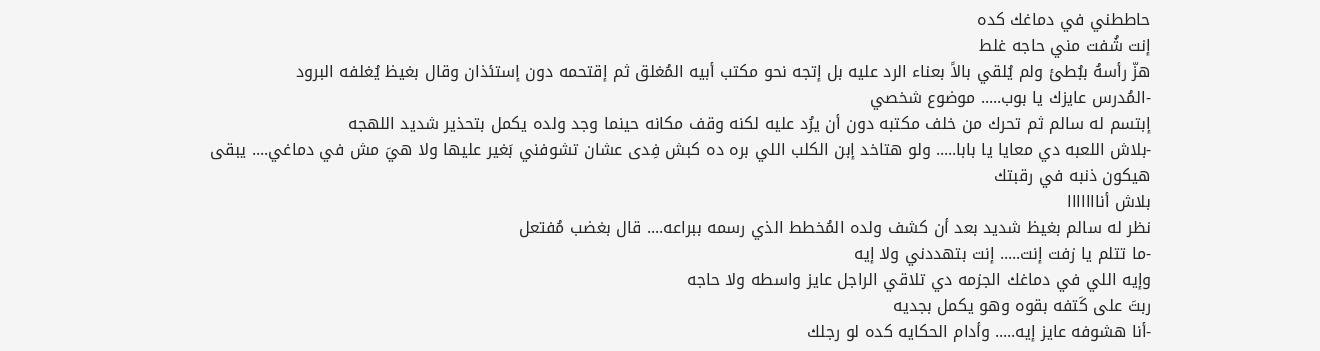حاططني في دماغك كده
إنت شُفت مني حاجه غلط
هزّ رأسهُ ببُطئ ولم يُلقي بالاً بعناء الرد عليه بل إتجه نحو مكتب أبيه المُغلق ثم إقتحمه دون إستئذان وقال بغيظ يُغلفه البرود
-المُدرس عايزك يا بوب..... موضوع شخصي
إبتسم له سالم ثم تحرك من خلف مكتبه دون أن يرُد عليه لكنه وقف مكانه حينما وجد ولده يكمل بتحذير شديد اللهجه
-بلاش اللعبه دي معايا يا بابا..... ولو هتاخد إبن الكلب اللي بره ده كبش فِدى عشان تشوفني بَغير عليها ولا هيَ مش في دماغي.... يبقى هيكون ذنبه في رقبتك
بلاش أنااااااا
نظر له سالم بغيظ شديد بعد أن كشف ولده المُخطط الذي رسمه ببراعه.... قال بغضب مُفتعل
-ما تتلم يا زفت إنت..... إنت بتهددني ولا إيه
وإيه اللي في دماغك الجزمه دي تلاقي الراجل عايز واسطه ولا حاجه
ربتَ على كَتفه بقوه وهو يكمل بجديه
-أنا هشوفه عايز إيه..... وأدام الحكايه كده لو رجلك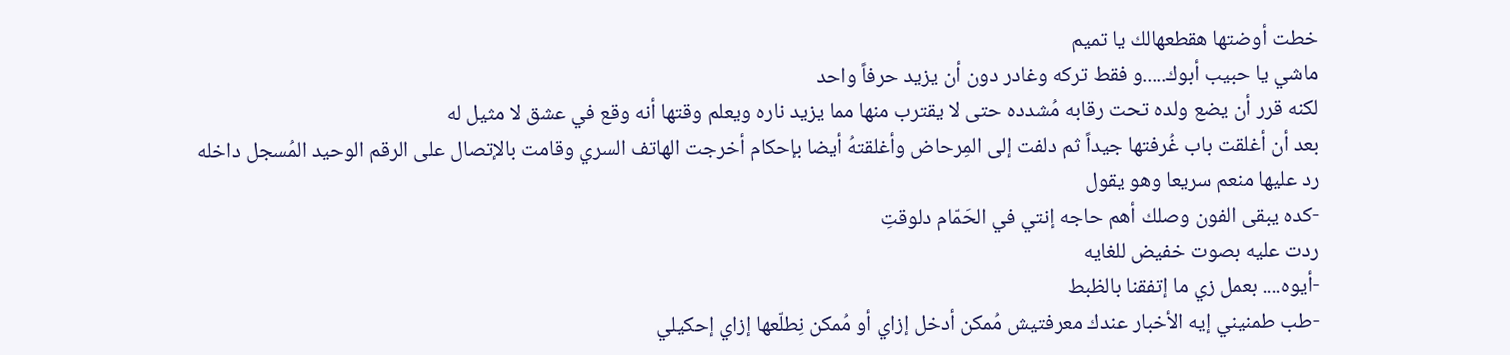خطت أوضتها هقطعهالك يا تميم
ماشي يا حبيب أبوك.....و فقط تركه وغادر دون أن يزيد حرفاً واحد
لكنه قرر أن يضع ولده تحت رقابه مُشدده حتى لا يقترب منها مما يزيد ناره ويعلم وقتها أنه وقع في عشق لا مثيل له
بعد أن أغلقت باب غُرفتها جيداً ثم دلفت إلى المِرحاض وأغلقتهُ أيضا بإحكام أخرجت الهاتف السري وقامت بالإتصال على الرقم الوحيد المُسجل داخله
رد عليها منعم سريعا وهو يقول
-كده يبقى الفون وصلك أهم حاجه إنتي في الحَمّام دلوقتِ
ردت عليه بصوت خفيض للغايه
-أيوه.... بعمل زي ما إتفقنا بالظبط
-طب طمنيني إيه الأخبار عندك معرفتيش مُمكن أدخل إزاي أو مُمكن نِطلّعها إزاي إحكيلي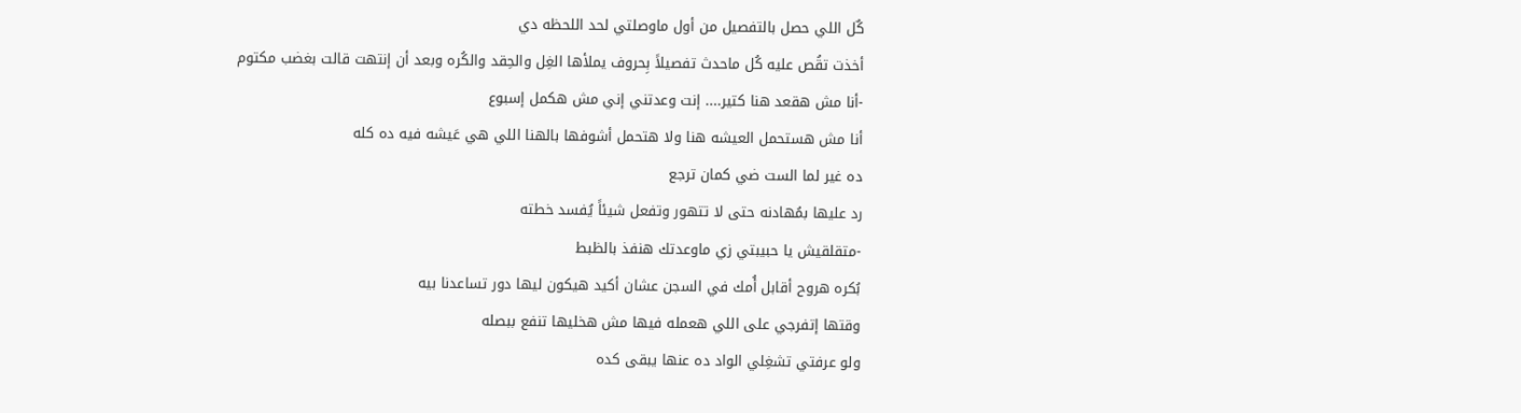كٌل اللي حصل بالتفصيل من أول ماوصلتي لحد اللحظه دي
أخذت تقُص عليه كُل ماحدث تفصيلاً بِحروف يملأها الغِل والحِقد والكُره وبعد أن إنتهت قالت بغضب مكتوم
-أنا مش هقعد هنا كتير.... إنت وعدتني إني مش هكمل إسبوع
أنا مش هستحمل العيشه هنا ولا هتحمل أشوفها بالهنا اللي هي عَيشه فيه ده كله
ده غير لما الست ضي كمان ترجع
رد عليها بمُهادنه حتى لا تتهور وتفعل شيئاً يُفسد خطته
-متقلقيش يا حبيبتي زي ماوعدتك هنفذ بالظبط
بُكره هروح أقابل أُمك في السجن عشان أكيد هيكون ليها دور تساعدنا بيه
وقتها إتفرجي على اللي هعمله فيها مش هخليها تنفع ببصله
ولو عرفتي تشغِلي الواد ده عنها يبقى كده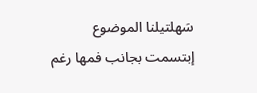سَهلتيلنا الموضوع
إبتسمت بجانب فمها رغم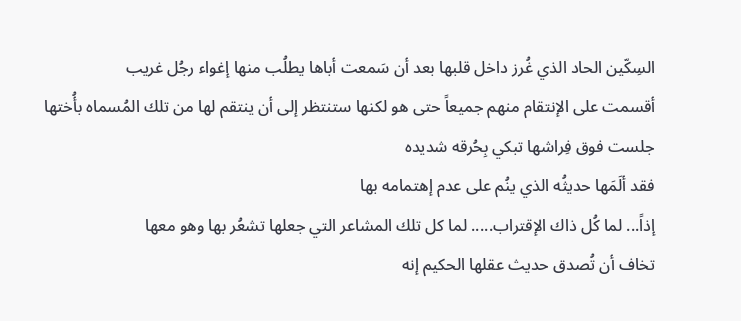السِكّين الحاد الذي غُرز داخل قلبها بعد أن سَمعت أباها يطلُب منها إغواء رجُل غريب
أقسمت على الإنتقام منهم جميعاً حتى هو لكنها ستنتظر إلى أن ينتقم لها من تلك المُسماه بأُختها
جلست فوق فِراشها تبكي بِحُرقه شديده
فقد ألَمَها حديثُه الذي ينُم على عدم إهتمامه بها
إذاً... لما كُل ذاك الإقتراب..... لما كل تلك المشاعر التي جعلها تشعُر بها وهو معها
تخاف أن تُصدق حديث عقلها الحكيم إنه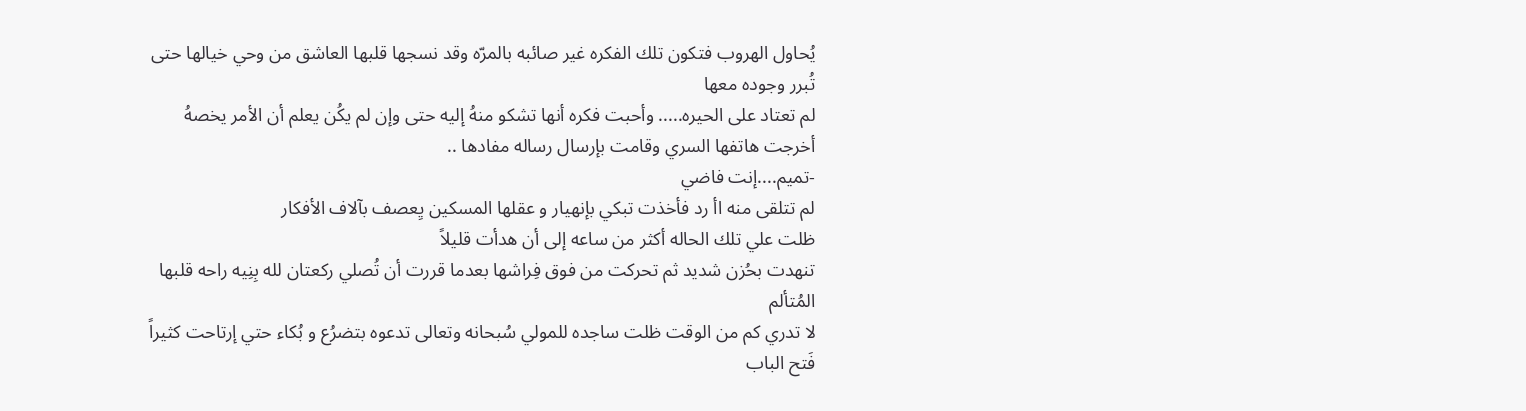يُحاول الهروب فتكون تلك الفكره غير صائبه بالمرّه وقد نسجها قلبها العاشق من وحي خيالها حتى تُبرر وجوده معها
لم تعتاد على الحيره..... وأحبت فكره أنها تشكو منهُ إليه حتى وإن لم يكُن يعلم أن الأمر يخصهُ
أخرجت هاتفها السري وقامت بإرسال رساله مفادها ..
-تميم....إنت فاضي
لم تتلقى منه اأ رد فأخذت تبكي بإنهيار و عقلها المسكين يِعصف بآلاف الأفكار
ظلت علي تلك الحاله أكثر من ساعه إلى أن هدأت قليلاً
تنهدت بحُزن شديد ثم تحركت من فوق فِراشها بعدما قررت أن تُصلي ركعتان لله بِنِيه راحه قلبها المُتألم
لا تدري كم من الوقت ظلت ساجده للمولي سُبحانه وتعالى تدعوه بتضرُع و بُكاء حتي إرتاحت كثيراً
فَتح الباب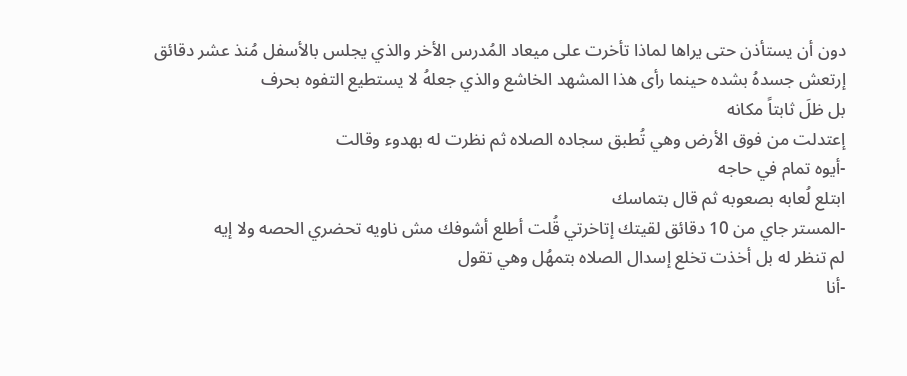دون أن يستأذن حتى يراها لماذا تأخرت على ميعاد المُدرس الأخر والذي يجلس بالأسفل مُنذ عشر دقائق
إرتعش جسدهُ بشده حينما رأى هذا المشهد الخاشع والذي جعلهُ لا يستطيع التفوه بحرف
بل ظلَ ثابتاً مكانه
إعتدلت من فوق الأرض وهي تُطبق سجاده الصلاه ثم نظرت له بهدوء وقالت
-أيوه تمام في حاجه
ابتلع لُعابه بصعوبه ثم قال بتماسك
-المستر جاي من 10 دقائق لقيتك إتاخرتي قُلت أطلع أشوفك مش ناويه تحضري الحصه ولا إيه
لم تنظر له بل أخذت تخلع إسدال الصلاه بتمهُل وهي تقول
-أنا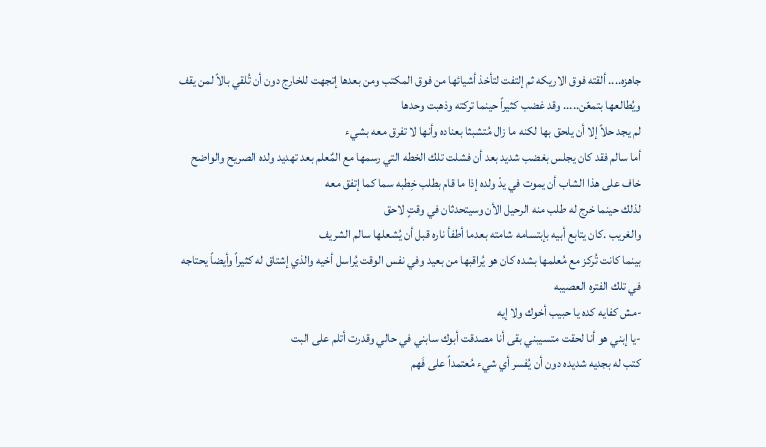جاهزه.... ألقته فوق الاريكه ثم إلتفت لتأخذ أشيائها من فوق المكتب ومن بعدها إتجهت للخارج دون أن تُلقي بالاً لمن يقف ويُطالعها بتمعّن..... وقد غضب كثيراً حينما تركته وذهبت وحدها
لم يجد حلاً إلا أن يلحق بها لكنه ما زال مُتشبثا بعناده وأنها لا تفرق معه بشيء
أما سالم فقد كان يجلس بغضب شديد بعد أن فشلت تلك الخطه التي رسمها مع المٌعلم بعد تهديد ولده الصريح والواضح
خاف على هذا الشاب أن يموت في يدْ ولده إذا ما قام بطلب خِطبه سما كما إتفق معه
لذلك حينما خرج له طلب منه الرحيل الأن وسيتحدثان في وقتٍ لاحق
والغريب .كان يتابع أبيه بإبتسامه شامته بعدما أطفأ ناره قبل أن يُشعلها سالم الشريف
بينما كانت تُركز مع مُعلمها بشده كان هو يُراقبها من بعيد وفي نفس الوقت يُراسل أخيه والذي إشتاق له كثيراً وأيضاً يحتاجه في تلك الفتره العصيبه
-مش كفايه كده يا حبيب أخوك ولا إيه
-يا إبني هو أنا لحقت متسيبني بقى أنا مصدقت أبوك سابني في حالي وقدرت أتلم على البت
كتب له بجديه شديده دون أن يُفسر أي شيء مُعتمداً على فَهم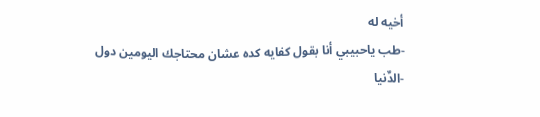أخيه له
-طب ياحبيبي أنا بقول كفايه كده عشان محتاجك اليومين دول
-الدٌنيا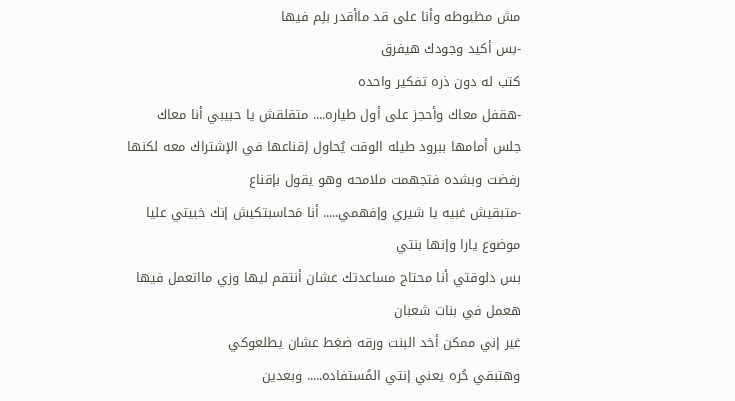مش مظبوطه وأنا على قد ماأقدر بلِم فيها
-بس أكيد وجودك هيفرق
كتب له دون ذره تفكير واحده
-هقفل معاك وأحجز على أول طياره.... متقلقش يا حبيبي أنا معاك
جلس أمامها ببرود طيله الوقت يُحاول إقناعها في الإشتراك معه لكنها رفضت وبشده فتجهمت ملامحه وهو يقول بإقناع
-متبقيش غبيه يا شيري وإفهمي..... أنا مَحاسبتكيش إنك خبيتي عليا موضوع يارا وإنها بنتي
بس دلوقتي أنا محتاج مساعدتك عشان أنتقم ليها وزي مااتعمل فيها هعمل في بنات شعبان
غير إني ممكن أخد البنت ورقه ضغط عشان يطلعوكي
وهتبقي حُره يعني إنتي المُستفاده..... وبعدين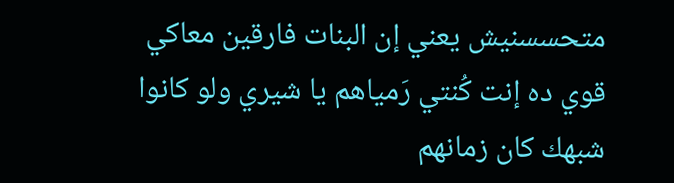متحسسنيش يعني إن البنات فارقين معاكي قوي ده إنت كُنتي رَمياهم يا شيري ولو كانوا شبهك كان زمانهم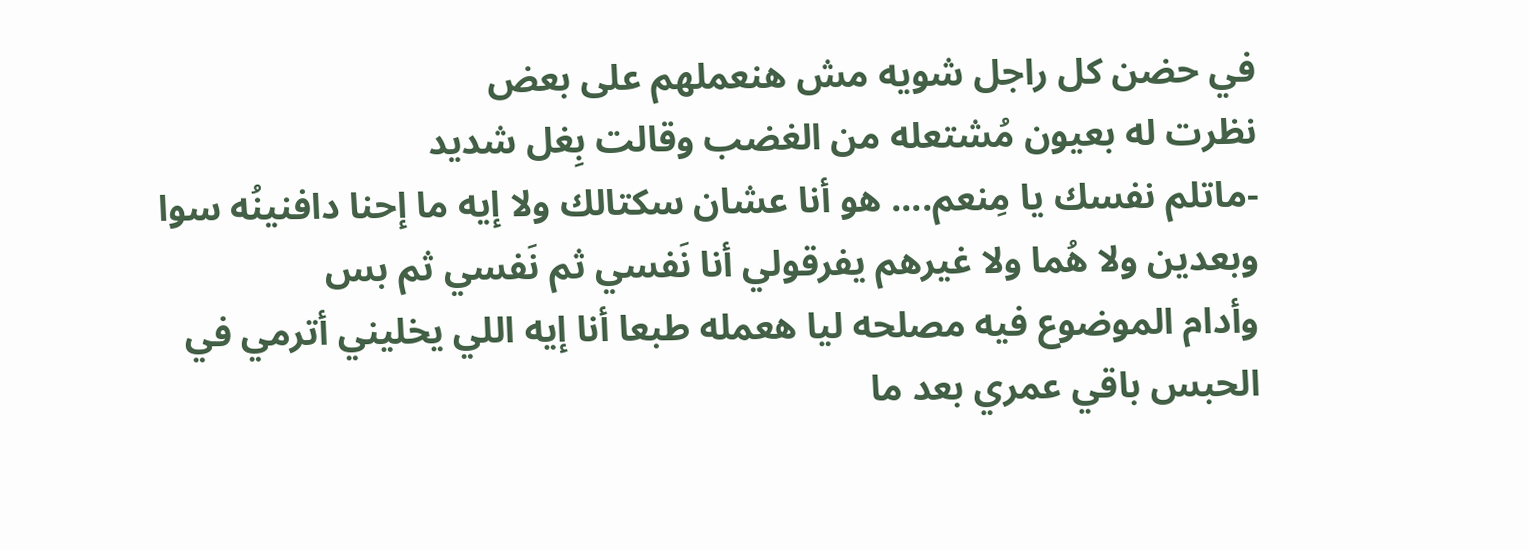في حضن كل راجل شويه مش هنعملهم على بعض
نظرت له بعيون مُشتعله من الغضب وقالت بِغل شديد
-ماتلم نفسك يا مِنعم.... هو أنا عشان سكتالك ولا إيه ما إحنا دافنينُه سوا
وبعدين ولا هُما ولا غيرهم يفرقولي أنا نَفسي ثم نَفسي ثم بس
وأدام الموضوع فيه مصلحه ليا هعمله طبعا أنا إيه اللي يخليني أترمي في الحبس باقي عمري بعد ما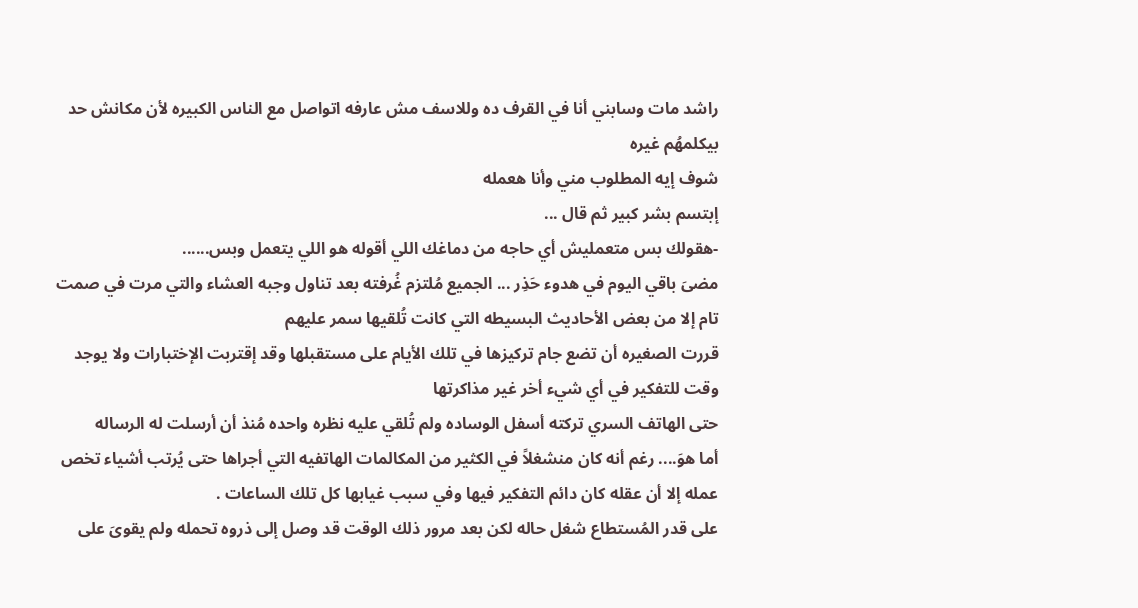راشد مات وسابني أنا في القرف ده وللاسف مش عارفه اتواصل مع الناس الكبيره لأن مكانش حد بيكلمهُم غيره
شوف إيه المطلوب مني وأنا هعمله
إبتسم بشر كبير ثم قال ...
-هقولك بس متعمليش أي حاجه من دماغك اللي أقوله هو اللي يتعمل وبس......
مضىَ باقي اليوم في هدوء حَذِر ... الجميع مُلتزم غُرفته بعد تناول وجبه العشاء والتي مرت في صمت تام إلا من بعض الأحاديث البسيطه التي كانت تُلقيها سمر عليهم
قررت الصغيره أن تضع جام تركيزها في تلك الأيام على مستقبلها وقد إقتربت الإختبارات ولا يوجد وقت للتفكير في أي شيء أخر غير مذاكرتها
حتى الهاتف السري تركته أسفل الوساده ولم تُلقي عليه نظره واحده مُنذ أن أرسلت له الرساله
أما هوَ.... رغم أنه كان منشغلاً في الكثير من المكالمات الهاتفيه التي أجراها حتى يُرتب أشياء تخص عمله إلا أن عقله كان دائم التفكير فيها وفي سبب غيابها كل تلك الساعات .
على قدر المُستطاع شغل حاله لكن بعد مرور ذلك الوقت قد وصل إلى ذروه تحمله ولم يقوىَ على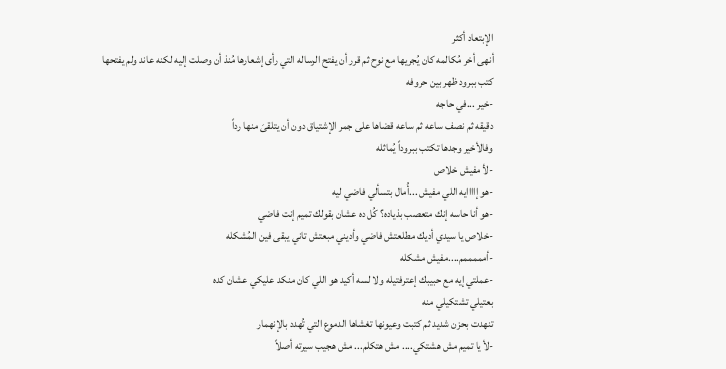الإبتعاد أكثر
أنهى أخر مُكالمه كان يُجريها مع نوح ثم قرر أن يفتح الرساله التي رأى إشعارها مُنذ أن وصلت إليه لكنه عاند ولم يفتحها
كتب ببرود ظهر بين حروفه
-خير ...في حاجه
دقيقه ثم نصف ساعه ثم ساعه قضاها على جمر الإشتياق دون أن يتلقىَ منها رداً
وفالأخير وجدها تكتب ببروداً يُماثله
-لأ مفيش خلاص
-هو إاااايه اللي مفيش ...أُمال بتسألي فاضي ليه
-هو أنا حاسه إنك متعصب بذياده؟ كُل ده عشان بقولك تميم إنت فاضي
-خلاص يا سيدي أديك مطلعتش فاضي وأديني مبعتش تاني يبقى فين المُشكله
-أمممممم....مفيش مشكله
-عملتي إيه مع حبيبك إعترفتيله ولا لسه أكيد هو اللي كان منكد عليكي عشان كده
بعتيلي تشتكيلي منه
تنهدت بحزن شديد ثم كتبت وعيونها تغشاها الدموع التي تُهدد بالإنهمار
-لأ يا تميم مش هشتكي.... مش هتكلم... مش هجيب سيرته أصلاً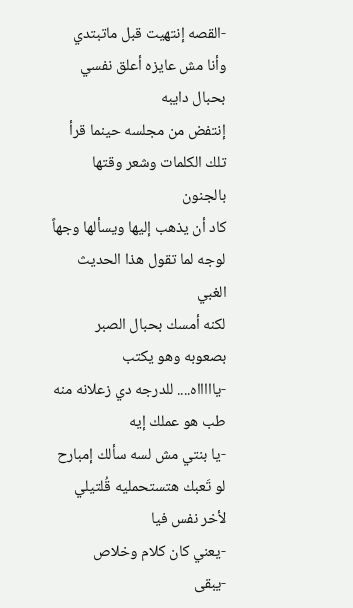-القصه إنتهيت قبل ماتبتدي وأنا مش عايزه أعلق نفسي بحبال دايبه
إنتفض من مجلسه حينما قرأ تلك الكلمات وشعر وقتها بالجنون
كاد أن يذهب إليها ويسألها وجهاً لوجه لما تقول هذا الحديث الغبي
لكنه أمسك بحبال الصبر بصعوبه وهو يكتب
-ياااااه.... للدرجه دي زعلانه منه طب هو عملك إيه
-يا بنتي مش لسه سألك إمبارح لو تَعبك هتستحمليه قُلتيلي لأخر نفس فيا
-يعني كان كلام وخلاص
-يبقى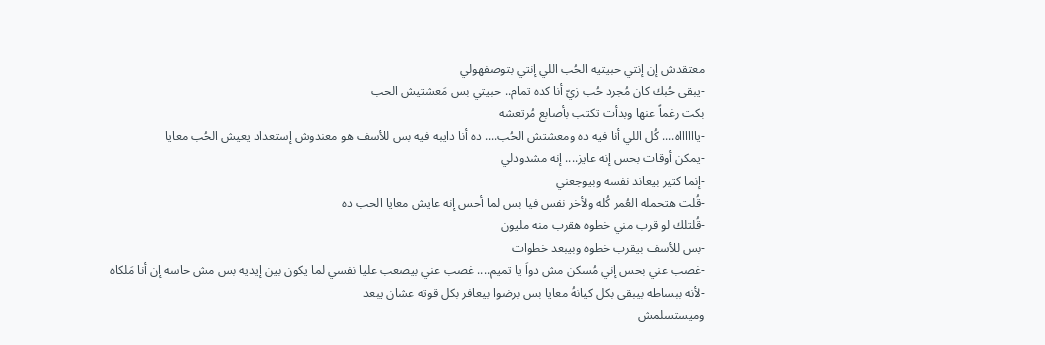معتقدش إن إنتي حبيتيه الحُب اللي إنتي بتوصفهولي
-يبقى حُبك كان مُجرد حُب زيّ أنا كده تمام.. حبيتي بس مَعشتيش الحب
بكت رغماً عنها وبدأت تكتب بأصابع مُرتعشه
-يااااااه.... كُل اللي أنا فيه ده ومعشتش الحُب.... ده أنا دايبه فيه بس للأسف هو معندوش إستعداد يعيش الحُب معايا
-يمكن أوقات بحس إنه عايز.... إنه مشدودلي
-إنما كتير بيعاند نفسه وبيوجعني
-قُلت هتحمله العُمر كُله ولأخر نفس فيا بس لما أحس إنه عايش معايا الحب ده
-قُلتلك لو قرب مني خطوه هقرب منه مليون
-بس للأسف بيقرب خطوه وبيبعد خطوات
-غصب عني بحس إني مُسكن مش دواَ يا تميم.... غصب عني بيصعب عليا نفسي لما يكون بين إيديه بس مش حاسه إن أنا مَلكاه
-لأنه ببساطه بيبقى بكل كيانهُ معايا بس برضوا بيعافر بكل قوته عشان يبعد
وميستسلمش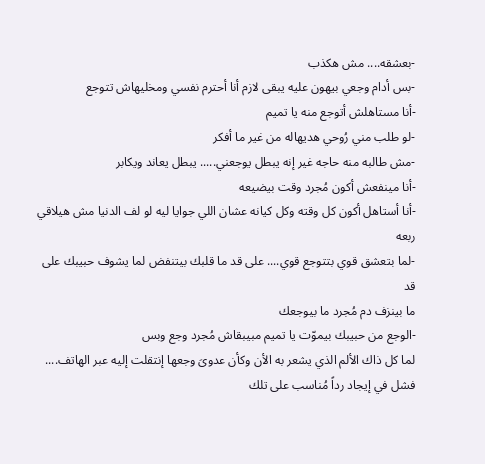-بعشقه.... مش هكذب
-بس أدام وجعي بيهون عليه يبقى لازم أنا أحترم نفسي ومخليهاش تتوجع
-أنا مستاهلش أتوجع منه يا تميم
-لو طلب مني رُوحي هديهاله من غير ما أفكر
-مش طالبه منه حاجه غير إنه يبطل يوجعني..... يبطل يعاند ويكابر
-أنا مينفعش أكون مُجرد وقت بيضيعه
-أنا أستاهل أكون كل وقته وكل كيانه عشان اللي جوايا ليه لو لف الدنيا مش هيلاقي ربعه
-لما بتعشق قوي بتتوجع قوي.... على قد ما قلبك بيتنفض لما يشوف حبيبك على قد
ما بينزف دم مُجرد ما بيوجعك
-الوجع من حبيبك بيموّت يا تميم مبيبقاش مُجرد وجع وبس
لما كل ذاك الألم الذي يشعر به الأن وكأن عدوىَ وجعها إنتقلت إليه عبر الهاتف.... فشل في إيجاد رداً مُناسب على تلك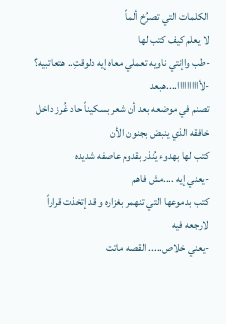الكلمات التي تصرُخ ألماً
لا يعلم كيف كتب لها
-طب واإنتي ناويه تعملي معاه إيه دلوقتِ.. هتعاتبيه؟
-لأااااااااا....هبعد
تصنم في موضعه بعد أن شعر بسكيناً حاد غُرز داخل خافقه الذي ينبض بجنون الأن
كتب لها بهدوء يُنذر بقدوم عاصفه شديده
-يعني إيه ....مش فاهم
كتب بدموعها التي تنهمر بغزاره و قد إتخذت قراراً لارجعه فيه
-يعني خلاص..... القصه ماتت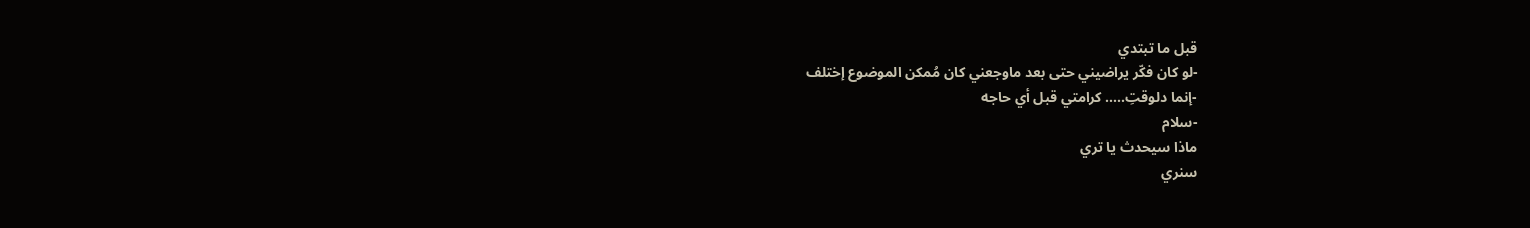قبل ما تبتدي
-لو كان فكّر يراضيني حتى بعد ماوجعني كان مُمكن الموضوع إختلف
-إنما دلوقتِ..... كرامتي قبل أي حاجه
-سلام
ماذا سيحدث يا تري
سنري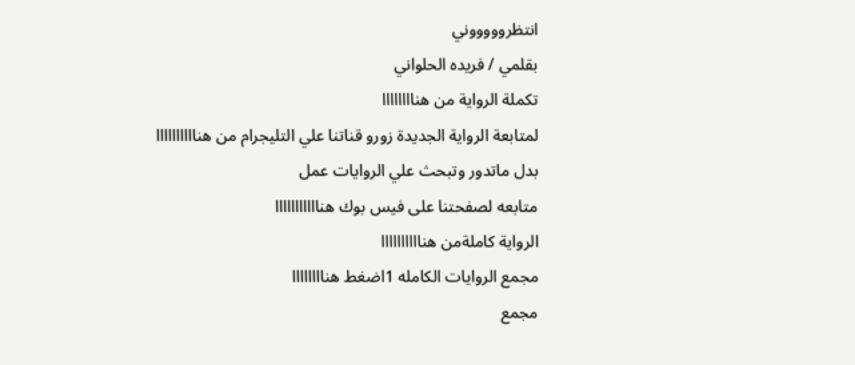انتظروووووني
بقلمي / فريده الحلواني
تكملة الرواية من هناااااااا
لمتابعة الرواية الجديدة زورو قناتنا علي التليجرام من هناااااااااا
بدل ماتدور وتبحث علي الروايات عمل
متابعه لصفحتنا على فيس بوك هنااااااااااا
الرواية كاملةمن هناااااااااا
مجمع الروايات الكامله 1اضغط هناااااااا
مجمع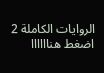الروايات الكاملة 2 اضغط هناااااا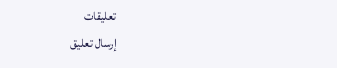تعليقات
إرسال تعليق